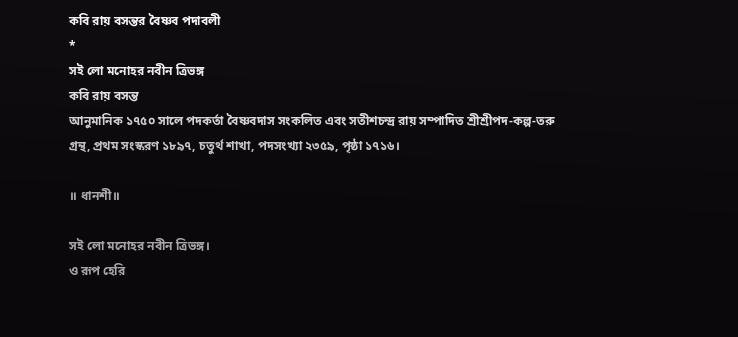কবি রায় বসন্তর বৈষ্ণব পদাবলী
*
সই লো মনোহর নবীন ত্রিভঙ্গ
কবি রায় বসন্ত
আনুমানিক ১৭৫০ সালে পদকর্তা বৈষ্ণবদাস সংকলিত এবং সতীশচন্দ্র রায় সম্পাদিত শ্রীশ্রীপদ-কল্প-তরু
গ্রন্থ, প্রথম সংস্করণ ১৮৯৭, চতুর্থ শাখা, পদসংখ্যা ২৩৫৯, পৃষ্ঠা ১৭১৬।

॥ ধানশী॥

সই লো মনোহর নবীন ত্রিভঙ্গ।
ও রূপ হেরি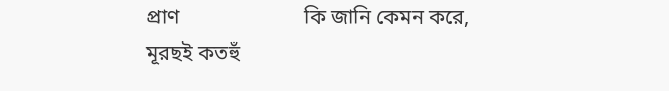প্রাণ                        কি জানি কেমন করে,
মূরছই কতহুঁ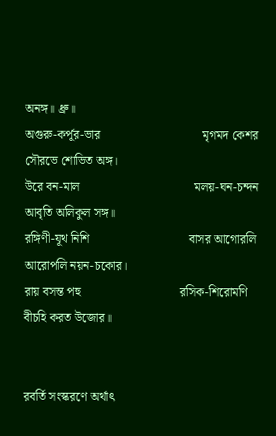অনঙ্গ॥ ধ্রু॥
অগুরু-কর্পূর-ভার                                 মৃগমদ কেশর
সৌরভে শোভিত অঙ্গ।
উরে বন-মাল                                     মলয়-ঘন-চন্দন
আবৃতি অলিকুল সঙ্গ॥
রঙ্গিণী-যূথ নিশি                                বাসর আগোরলি
আরোপলি নয়ন-চকোর।
রায় বসন্ত পহু                                রসিক-শিরোমণি
বীচহি করত উজোর॥


রবর্তি সংস্করণে অর্থাৎ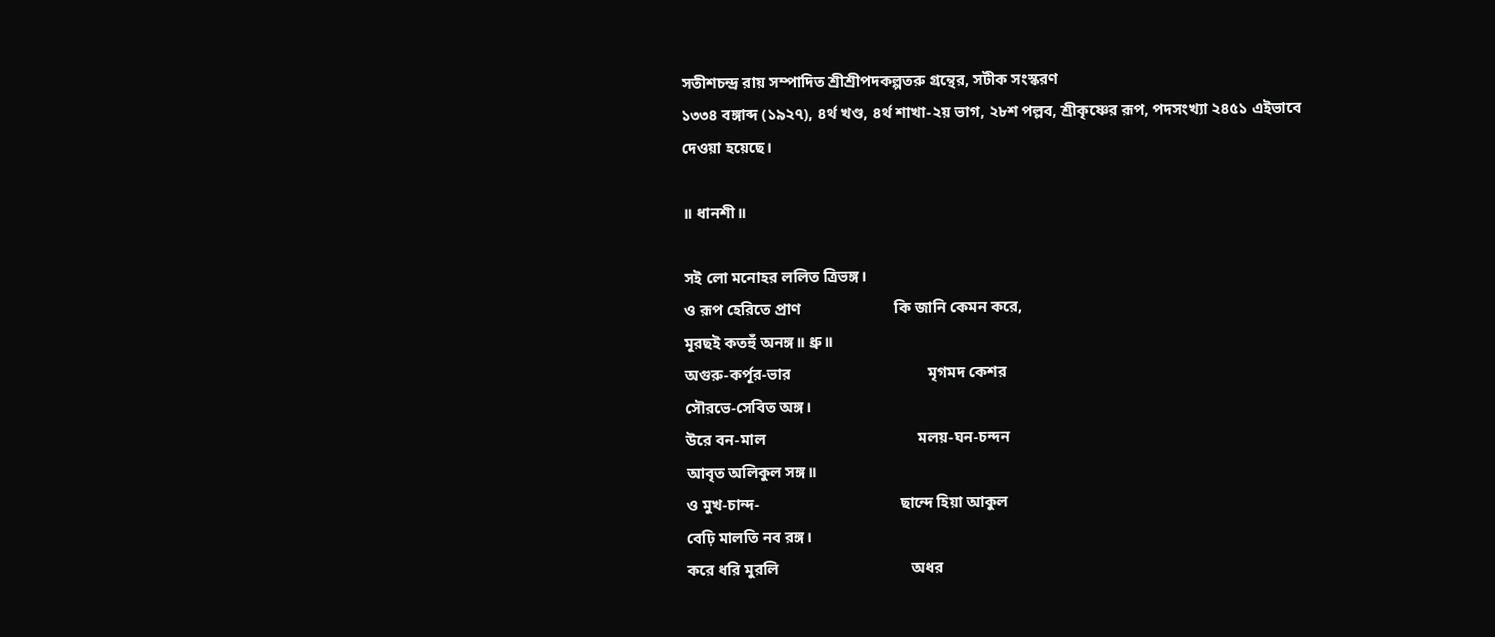সতীশচন্দ্র রায় সম্পাদিত শ্রীশ্রীপদকল্পতরু গ্রন্থের, সটীক সংস্করণ
১৩৩৪ বঙ্গাব্দ (১৯২৭), ৪র্থ খণ্ড, ৪র্থ শাখা-২য় ভাগ, ২৮শ পল্লব, শ্রীকৃষ্ণের রূপ, পদসংখ্যা ২৪৫১ এইভাবে
দেওয়া হয়েছে।

॥ ধানশী॥

সই লো মনোহর ললিত ত্রিভঙ্গ।
ও রূপ হেরিতে প্রাণ                        কি জানি কেমন করে,
মূরছই কতহুঁ অনঙ্গ॥ ধ্রু॥
অগুরু-কর্পূর-ভার                                   মৃগমদ কেশর
সৌরভে-সেবিত অঙ্গ।
উরে বন-মাল                                       মলয়-ঘন-চন্দন
আবৃত অলিকুল সঙ্গ॥
ও মুখ-চান্দ-                                    ছান্দে হিয়া আকুল
বেঢ়ি মালতি নব রঙ্গ।
করে ধরি মুরলি                                  অধর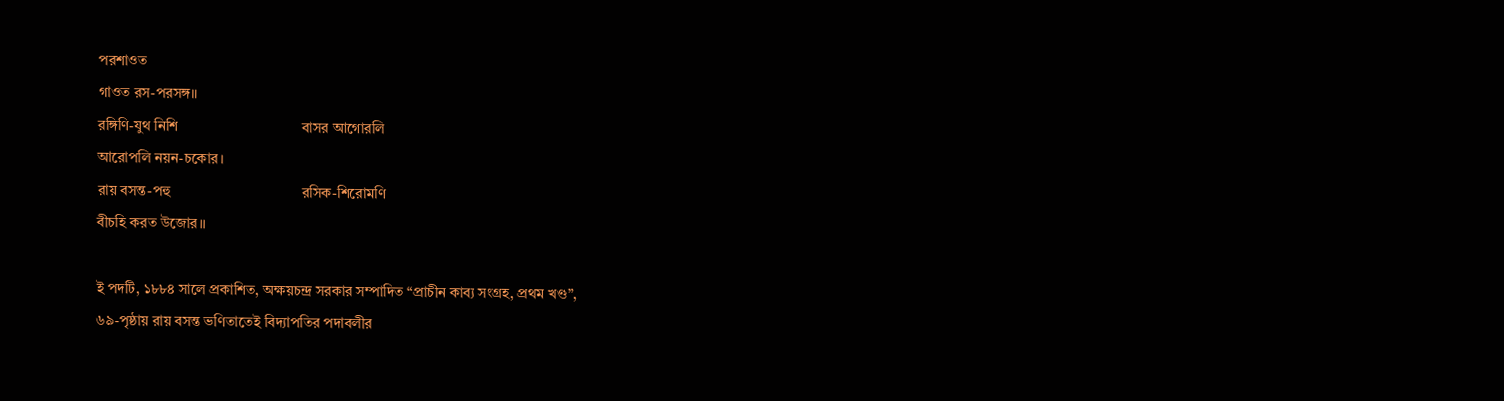পরশাওত
গাওত রস-পরসঙ্গ॥
রঙ্গিণি-যুথ নিশি                                  বাসর আগোরলি
আরোপলি নয়ন-চকোর।
রায় বসন্ত-পহু                                    রসিক-শিরোমণি
বীচহি করত উজোর॥

ই পদটি, ১৮৮৪ সালে প্রকাশিত, অক্ষয়চন্দ্র সরকার সম্পাদিত “প্রাচীন কাব্য সংগ্রহ, প্রথম খণ্ড”,
৬৯-পৃষ্ঠায় রায় বসন্ত ভণিতাতেই বিদ্যাপতির পদাবলীর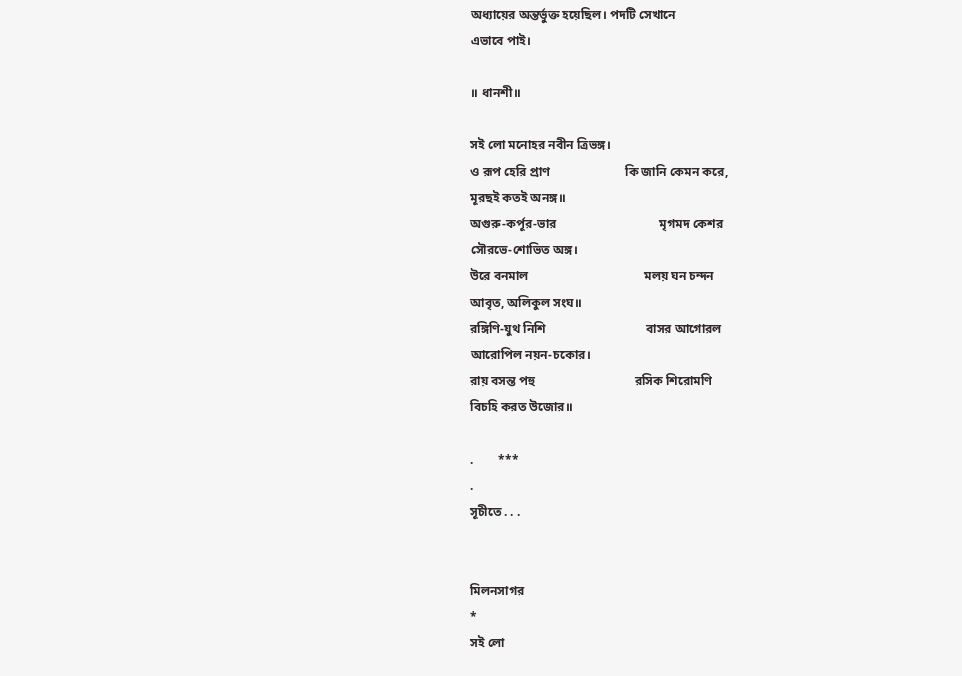অধ্যায়ের অন্তর্ভুক্ত হয়েছিল। পদটি সেখানে
এভাবে পাই।

॥ ধানশী॥

সই লো মনোহর নবীন ত্রিভঙ্গ।
ও রূপ হেরি প্রাণ                        কি জানি কেমন করে,
মূরছই কতই অনঙ্গ॥
অগুরু-কর্পূর-ভার                                 মৃগমদ কেশর
সৌরভে-শোভিত অঙ্গ।
উরে বনমাল                                     মলয় ঘন চন্দন
আবৃত, অলিকুল সংঘ॥
রঙ্গিণি-যুথ নিশি                                বাসর আগোরল
আরোপিল নয়ন-চকোর।
রায় বসন্ত পহু                                রসিক শিরোমণি
বিচহি করত উজোর॥

.        ***
.
সূচীতে . . .


মিলনসাগর
*
সই লো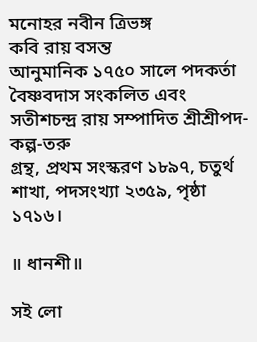মনোহর নবীন ত্রিভঙ্গ
কবি রায় বসন্ত
আনুমানিক ১৭৫০ সালে পদকর্তা বৈষ্ণবদাস সংকলিত এবং সতীশচন্দ্র রায় সম্পাদিত শ্রীশ্রীপদ-কল্প-তরু
গ্রন্থ, প্রথম সংস্করণ ১৮৯৭, চতুর্থ শাখা, পদসংখ্যা ২৩৫৯, পৃষ্ঠা ১৭১৬।

॥ ধানশী॥

সই লো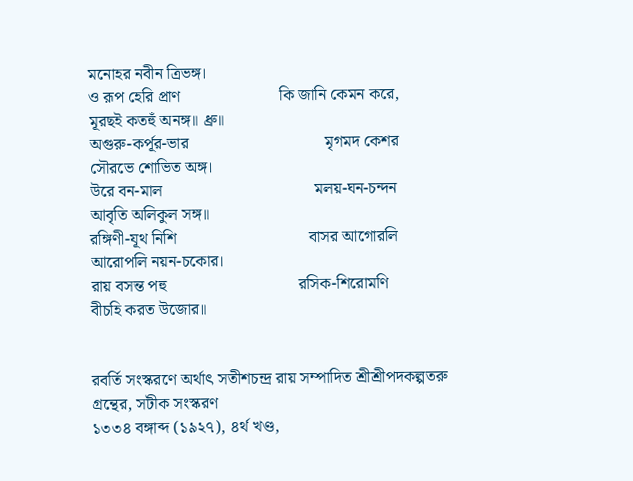মনোহর নবীন ত্রিভঙ্গ।
ও রূপ হেরি প্রাণ                        কি জানি কেমন করে,
মূরছই কতহুঁ অনঙ্গ॥ ধ্রু॥
অগুরু-কর্পূর-ভার                                 মৃগমদ কেশর
সৌরভে শোভিত অঙ্গ।
উরে বন-মাল                                     মলয়-ঘন-চন্দন
আবৃতি অলিকুল সঙ্গ॥
রঙ্গিণী-যূথ নিশি                                বাসর আগোরলি
আরোপলি নয়ন-চকোর।
রায় বসন্ত পহু                                রসিক-শিরোমণি
বীচহি করত উজোর॥


রবর্তি সংস্করণে অর্থাৎ সতীশচন্দ্র রায় সম্পাদিত শ্রীশ্রীপদকল্পতরু গ্রন্থের, সটীক সংস্করণ
১৩৩৪ বঙ্গাব্দ (১৯২৭), ৪র্থ খণ্ড,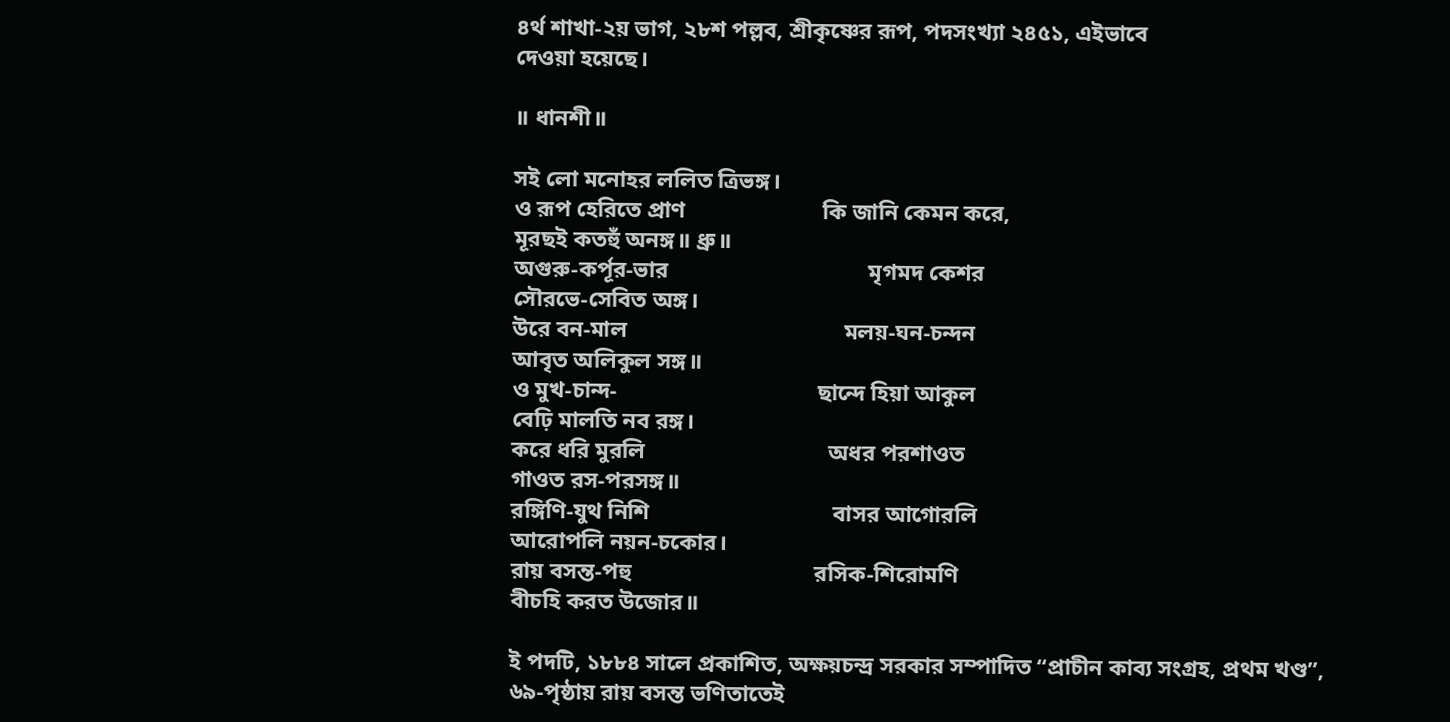৪র্থ শাখা-২য় ভাগ, ২৮শ পল্লব, শ্রীকৃষ্ণের রূপ, পদসংখ্যা ২৪৫১, এইভাবে
দেওয়া হয়েছে।

॥ ধানশী॥

সই লো মনোহর ললিত ত্রিভঙ্গ।
ও রূপ হেরিতে প্রাণ                        কি জানি কেমন করে,
মূরছই কতহুঁ অনঙ্গ॥ ধ্রু॥
অগুরু-কর্পূর-ভার                                   মৃগমদ কেশর
সৌরভে-সেবিত অঙ্গ।
উরে বন-মাল                                      মলয়-ঘন-চন্দন
আবৃত অলিকুল সঙ্গ॥
ও মুখ-চান্দ-                                   ছান্দে হিয়া আকুল
বেঢ়ি মালতি নব রঙ্গ।
করে ধরি মুরলি                                অধর পরশাওত
গাওত রস-পরসঙ্গ॥
রঙ্গিণি-যুথ নিশি                                বাসর আগোরলি
আরোপলি নয়ন-চকোর।
রায় বসন্ত-পহু                                রসিক-শিরোমণি
বীচহি করত উজোর॥

ই পদটি, ১৮৮৪ সালে প্রকাশিত, অক্ষয়চন্দ্র সরকার সম্পাদিত “প্রাচীন কাব্য সংগ্রহ, প্রথম খণ্ড”,
৬৯-পৃষ্ঠায় রায় বসন্ত ভণিতাতেই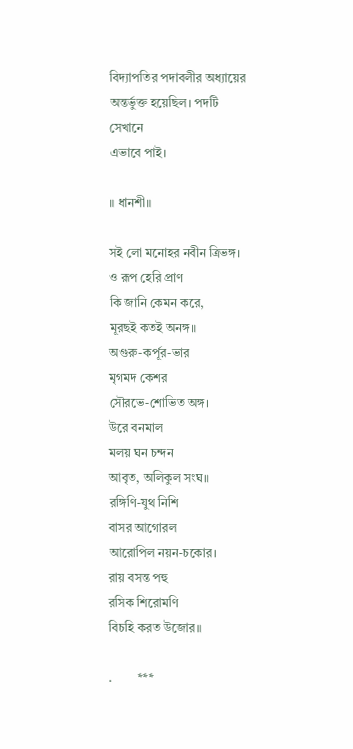বিদ্যাপতির পদাবলীর অধ্যায়ের অন্তর্ভুক্ত হয়েছিল। পদটি সেখানে
এভাবে পাই।

॥ ধানশী॥

সই লো মনোহর নবীন ত্রিভঙ্গ।
ও রূপ হেরি প্রাণ                        কি জানি কেমন করে,
মূরছই কতই অনঙ্গ॥
অগুরু-কর্পূর-ভার                                 মৃগমদ কেশর
সৌরভে-শোভিত অঙ্গ।
উরে বনমাল                                      মলয় ঘন চন্দন
আবৃত, অলিকুল সংঘ॥
রঙ্গিণি-যুথ নিশি                                বাসর আগোরল
আরোপিল নয়ন-চকোর।
রায় বসন্ত পহু                                রসিক শিরোমণি
বিচহি করত উজোর॥

.        ***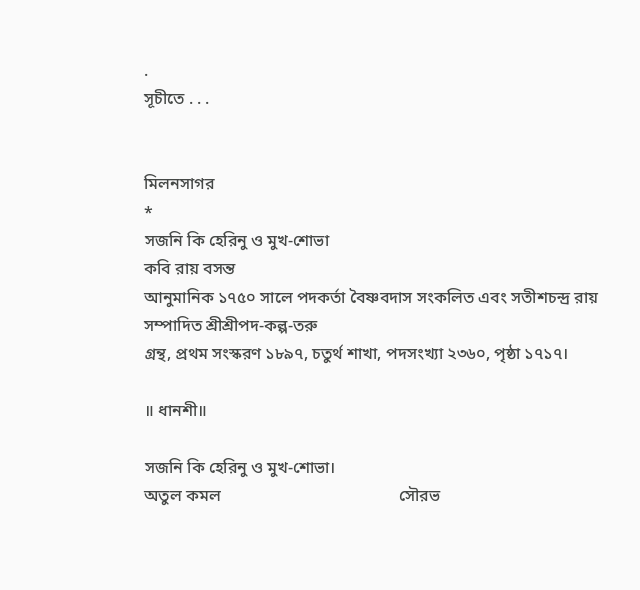.
সূচীতে . . .


মিলনসাগর
*
সজনি কি হেরিনু ও মুখ-শোভা
কবি রায় বসন্ত
আনুমানিক ১৭৫০ সালে পদকর্তা বৈষ্ণবদাস সংকলিত এবং সতীশচন্দ্র রায় সম্পাদিত শ্রীশ্রীপদ-কল্প-তরু
গ্রন্থ, প্রথম সংস্করণ ১৮৯৭, চতুর্থ শাখা, পদসংখ্যা ২৩৬০, পৃষ্ঠা ১৭১৭।

॥ ধানশী॥

সজনি কি হেরিনু ও মুখ-শোভা।
অতুল কমল                                           সৌরভ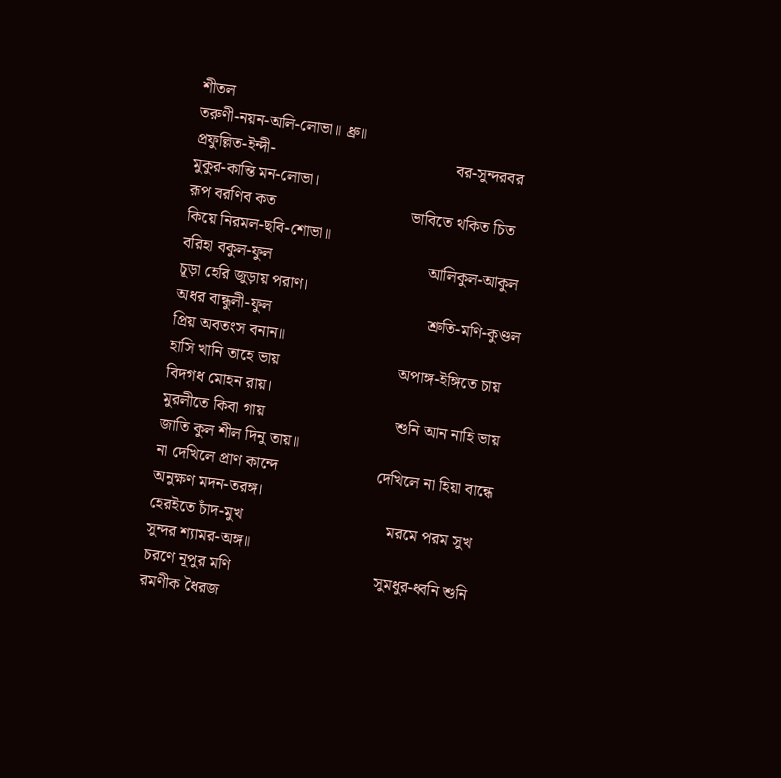শীতল
তরুণী-নয়ন-অলি-লোভা॥ ধ্রু॥
প্রফুল্লিত-ইন্দী-                                            বর-সুন্দরবর
মুকুর-কান্তি মন-লোভা।
রূপ বরণিব কত                                 ভাবিতে থকিত চিত
কিয়ে নিরমল-ছবি-শোভা॥
বরিহা বকুল-ফুল                                      আলিকুল-আকুল
চূড়া হেরি জুড়ায় পরাণ।
অধর বান্ধুলী-ফুল                                      শ্রুতি-মণি-কুণ্ডল
প্রিয় অবতংস বনান॥
হাসি খানি তাহে ভায়                             অপাঙ্গ-ইঙ্গিতে চায়
বিদগধ মোহন রায়।
মুরলীতে কিবা গায়                                শুনি আন নাহি ভায়
জাতি কুল শীল দিনু তায়॥
না দেখিলে প্রাণ কান্দে                        দেখিলে না হিয়া বান্ধে
অনুক্ষণ মদন-তরঙ্গ।
হেরইতে চাঁদ-মুখ                                   মরমে পরম সুখ
সুন্দর শ্যামর-অঙ্গ॥
চরণে নূপুর মণি                                   সুমধুর-ধ্বনি শুনি
রমণীক ধৈরজ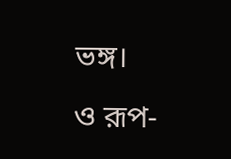ভঙ্গ।
ও রূপ-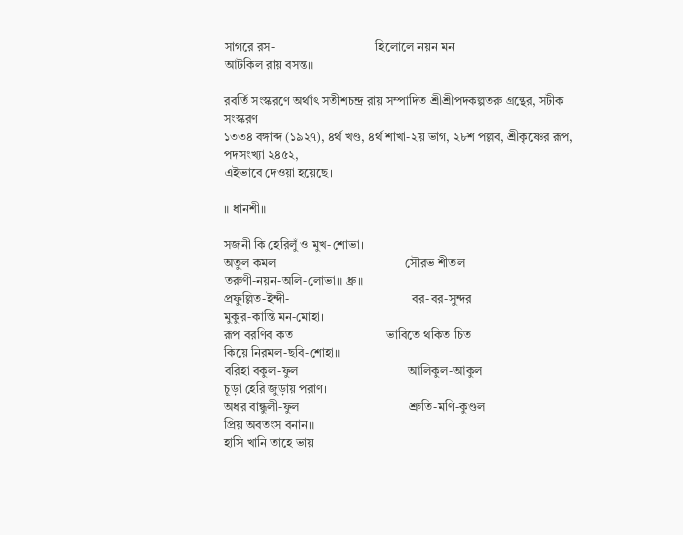সাগরে রস-                                হিলোলে নয়ন মন
আটকিল রায় বসন্ত॥

রবর্তি সংস্করণে অর্থাৎ সতীশচন্দ্র রায় সম্পাদিত শ্রীশ্রীপদকল্পতরু গ্রন্থের, সটীক সংস্করণ
১৩৩৪ বঙ্গাব্দ (১৯২৭), ৪র্থ খণ্ড, ৪র্থ শাখা-২য় ভাগ, ২৮শ পল্লব, শ্রীকৃষ্ণের রূপ, পদসংখ্যা ২৪৫২,
এইভাবে দেওয়া হয়েছে।

॥ ধানশী॥

সজনী কি হেরিলুঁ ও মুখ-শোভা।
অতুল কমল                                         সৌরভ শীতল
তরুণী-নয়ন-অলি-লোভা॥ ধ্রু॥
প্রফুল্লিত-ইন্দী-                                       বর-বর-সুন্দর
মুকুর-কান্তি মন-মোহা।
রূপ বরণিব কত                              ভাবিতে থকিত চিত
কিয়ে নিরমল-ছবি-শোহা॥
বরিহা বকুল-ফুল                                   আলিকুল-আকুল
চূড়া হেরি জুড়ায় পরাণ।
অধর বান্ধুলী-ফুল                                   শ্রুতি-মণি-কুণ্ডল
প্রিয় অবতংস বনান॥
হাসি খানি তাহে ভায়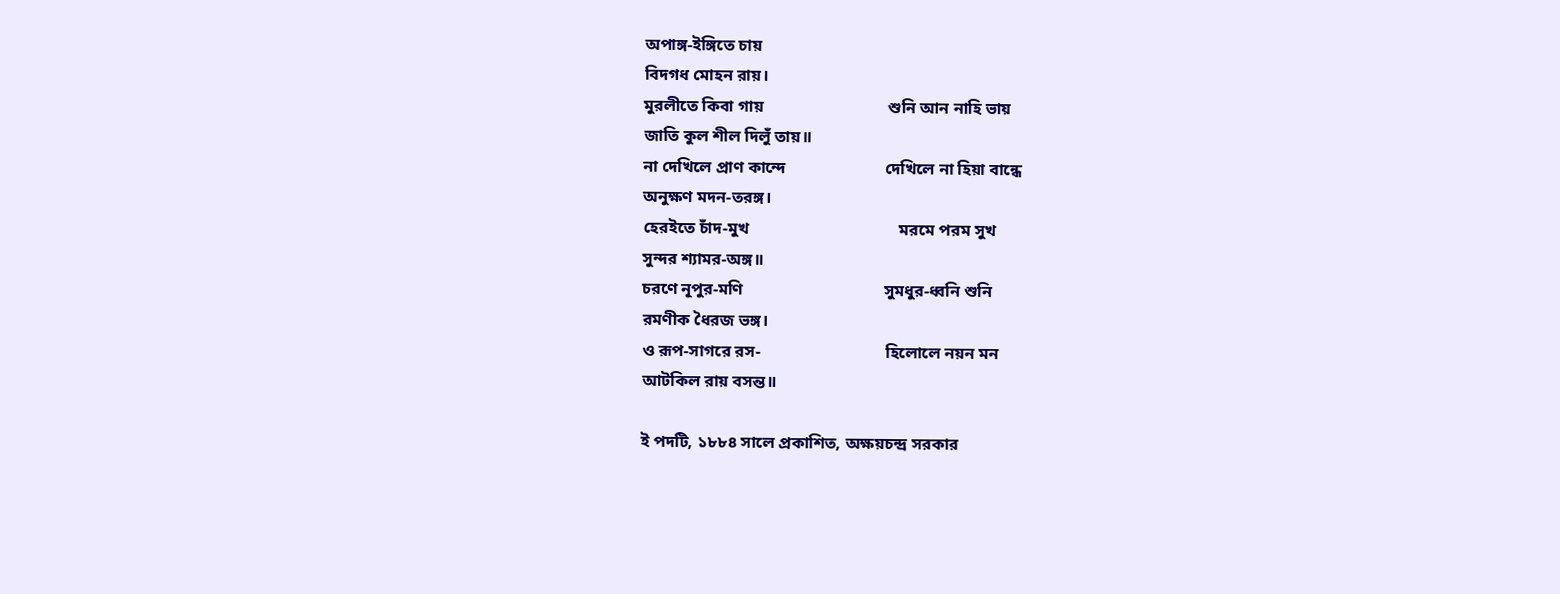অপাঙ্গ-ইঙ্গিতে চায়
বিদগধ মোহন রায়।
মুরলীতে কিবা গায়                              শুনি আন নাহি ভায়
জাতি কুল শীল দিলুঁ তায়॥
না দেখিলে প্রাণ কান্দে                        দেখিলে না হিয়া বান্ধে
অনুক্ষণ মদন-তরঙ্গ।
হেরইতে চাঁদ-মুখ                                    মরমে পরম সুখ
সুন্দর শ্যামর-অঙ্গ॥
চরণে নূপুর-মণি                                  সুমধুর-ধ্বনি শুনি
রমণীক ধৈরজ ভঙ্গ।
ও রূপ-সাগরে রস-                              হিলোলে নয়ন মন
আটকিল রায় বসন্ত॥

ই পদটি, ১৮৮৪ সালে প্রকাশিত, অক্ষয়চন্দ্র সরকার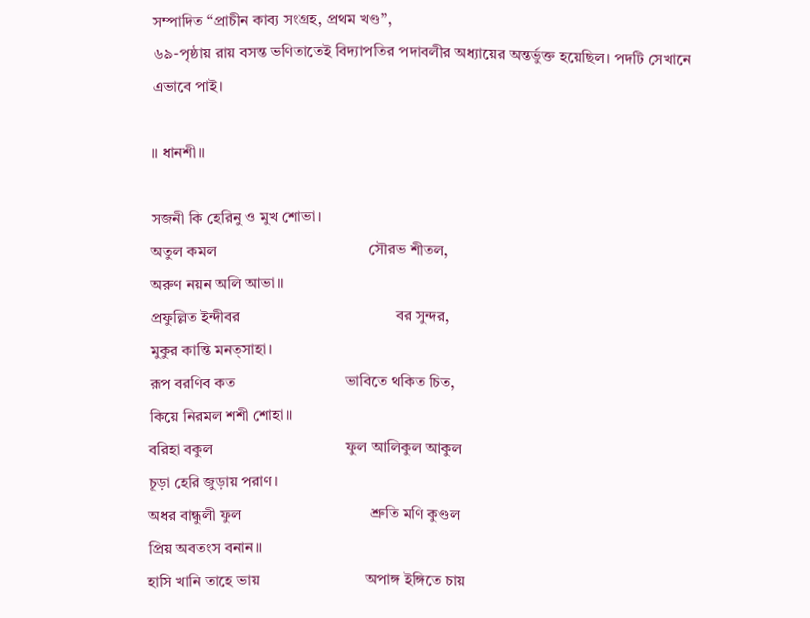সম্পাদিত “প্রাচীন কাব্য সংগ্রহ, প্রথম খণ্ড”,
৬৯-পৃষ্ঠায় রায় বসন্ত ভণিতাতেই বিদ্যাপতির পদাবলীর অধ্যায়ের অন্তর্ভুক্ত হয়েছিল। পদটি সেখানে
এভাবে পাই।

॥ ধানশী॥

সজনী কি হেরিনু ও মুখ শোভা।
অতুল কমল                                       সৌরভ শীতল,
অরুণ নয়ন অলি আভা॥
প্রফুল্লিত ইন্দীবর                                        বর সুন্দর,
মুকুর কান্তি মনত্সাহা।
রূপ বরণিব কত                            ভাবিতে থকিত চিত,
কিয়ে নিরমল শশী শোহা॥
বরিহা বকুল                                  ফুল আলিকুল আকুল
চূড়া হেরি জুড়ায় পরাণ।
অধর বান্ধুলী ফুল                                 শ্রুতি মণি কুণ্ডল
প্রিয় অবতংস বনান॥
হাসি খানি তাহে ভায়                           অপাঙ্গ ইঙ্গিতে চায়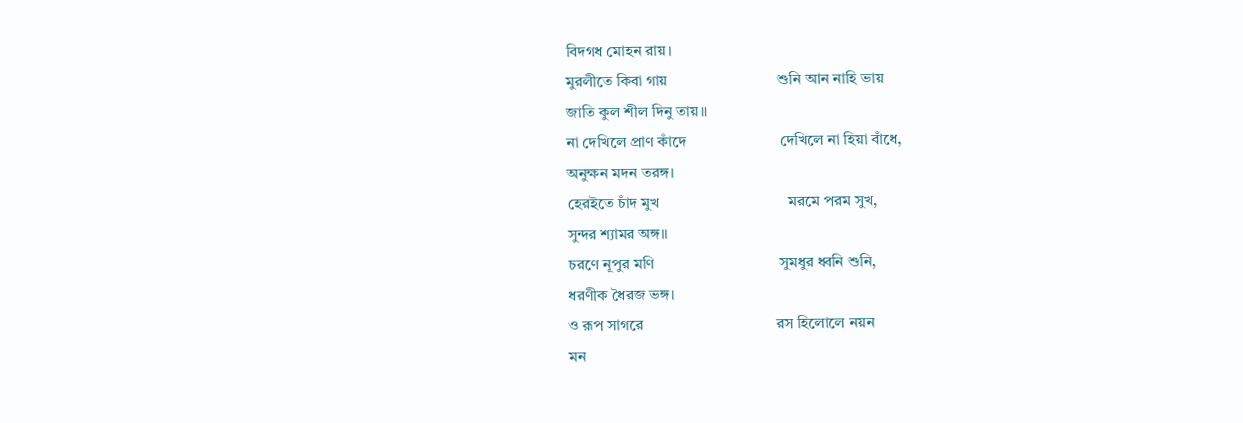বিদগধ মোহন রায়।
মুরলীতে কিবা গায়                            শুনি আন নাহি ভায়
জাতি কুল শীল দিনু তায়॥
না দেখিলে প্রাণ কাঁদে                        দেখিলে না হিয়া বাঁধে,
অনুক্ষন মদন তরঙ্গ।
হেরইতে চাঁদ মুখ                                 মরমে পরম সুখ,
সুন্দর শ্যামর অঙ্গ॥
চরণে নূপুর মণি                                সুমধুর ধ্বনি শুনি,
ধরণীক ধৈরজ ভঙ্গ।
ও রূপ সাগরে                                  রস হিলোলে নয়ন
মন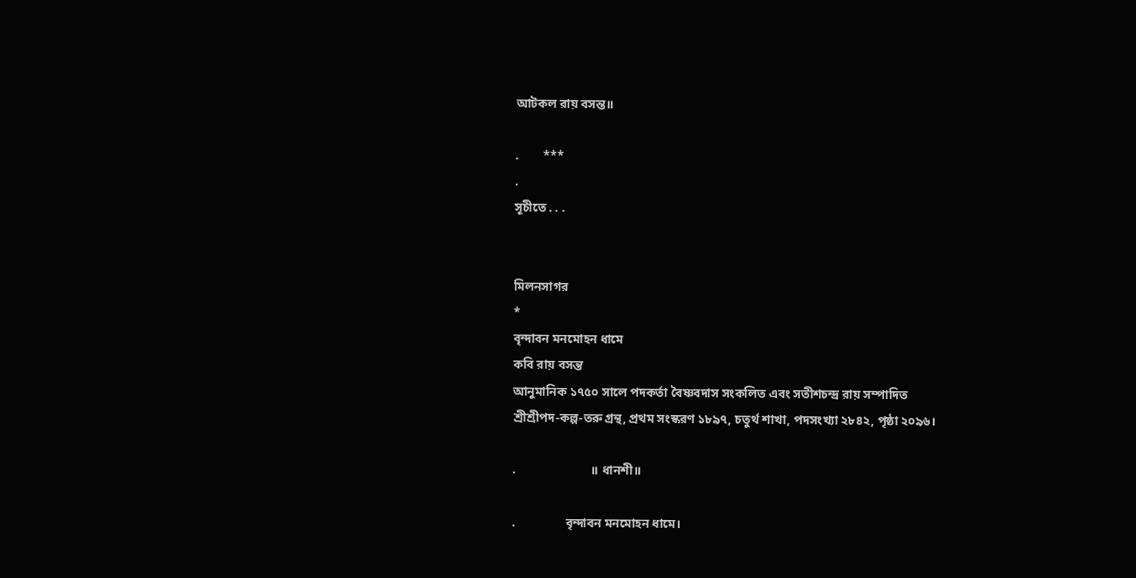আটকল রায় বসন্ত॥

.        ***
.
সূচীতে . . .


মিলনসাগর
*
বৃন্দাবন মনমোহন ধামে
কবি রায় বসন্ত
আনুমানিক ১৭৫০ সালে পদকর্তা বৈষ্ণবদাস সংকলিত এবং সতীশচন্দ্র রায় সম্পাদিত
শ্রীশ্রীপদ-কল্প-তরু গ্রন্থ, প্রথম সংস্করণ ১৮৯৭, চতুর্থ শাখা, পদসংখ্যা ২৮৪২, পৃষ্ঠা ২০৯৬।

.                        ॥ ধানশী॥

.                বৃন্দাবন মনমোহন ধামে।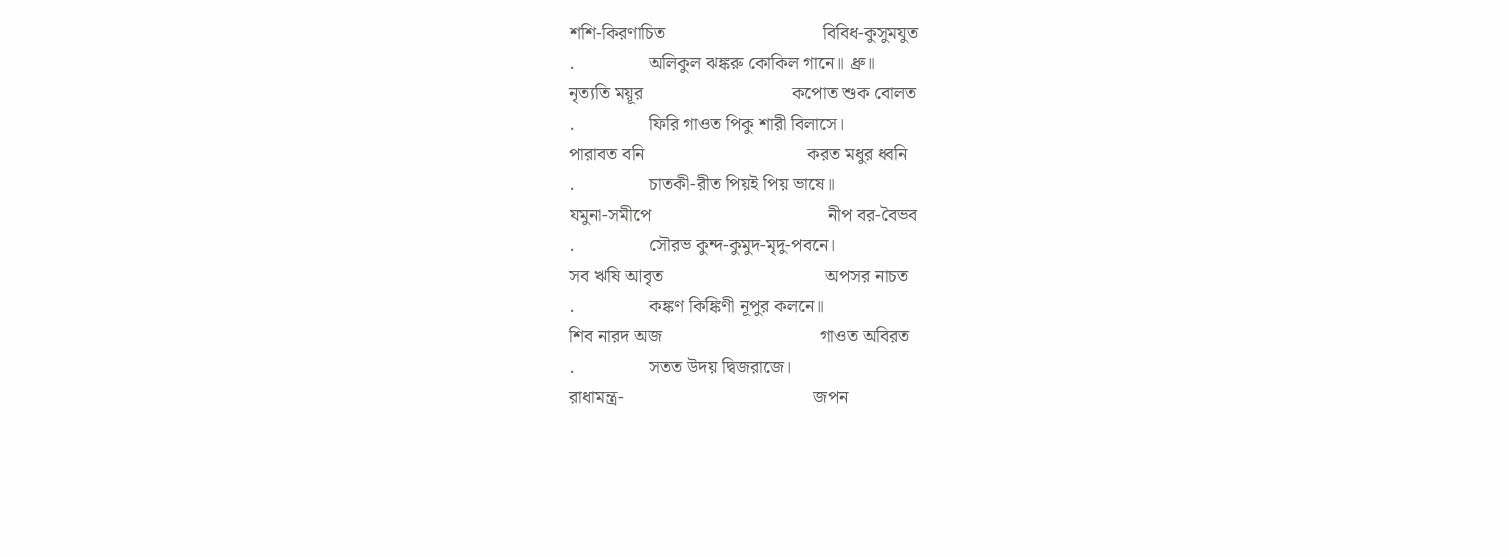শশি-কিরণাচিত                                  বিবিধ-কুসুমযুত
.                অলিকুল ঝঙ্করু কোকিল গানে॥ ধ্রু॥
নৃত্যতি ময়ূর                                কপোত শুক বোলত
.                ফিরি গাওত পিকু শারী বিলাসে।
পারাবত বনি                                   করত মধুর ধ্বনি
.                চাতকী-রীত পিয়ই পিয় ভাষে॥
যমুনা-সমীপে                                      নীপ বর-বৈভব
.                সৌরভ কুন্দ-কুমুদ-মৃদু-পবনে।
সব ঋষি আবৃত                                   অপসর নাচত
.                কঙ্কণ কিঙ্কিণী নূপুর কলনে॥
শিব নারদ অজ                                  গাওত অবিরত
.                সতত উদয় দ্বিজরাজে।
রাধামন্ত্র-                                         জপন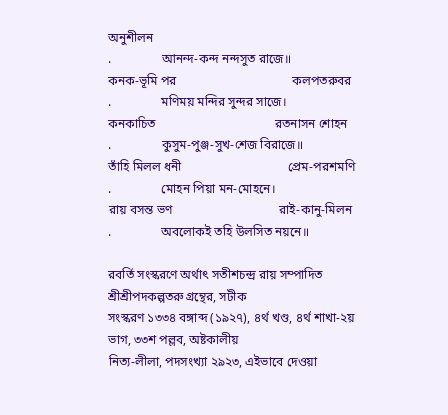অনুশীলন
.                আনন্দ-কন্দ নন্দসুত রাজে॥
কনক-ভূমি পর                                     কলপতরুবর
.                মণিময় মন্দির সুন্দর সাজে।
কনকাচিত                                      রতনাসন শোহন
.                কুসুম-পুঞ্জ-সুখ-শেজ বিরাজে॥
তাঁহি মিলল ধনী                                  প্রেম-পরশমণি
.                মোহন পিয়া মন-মোহনে।
রায় বসন্ত ভণ                                  রাই-কানু-মিলন
.                অবলোকই তহি উলসিত নয়নে॥

রবর্তি সংস্করণে অর্থাৎ সতীশচন্দ্র রায় সম্পাদিত শ্রীশ্রীপদকল্পতরু গ্রন্থের, সটীক
সংস্করণ ১৩৩৪ বঙ্গাব্দ (১৯২৭), ৪র্থ খণ্ড, ৪র্থ শাখা-২য় ভাগ, ৩৩শ পল্লব, অষ্টকালীয়
নিত্য-লীলা, পদসংখ্যা ২৯২৩, এইভাবে দেওয়া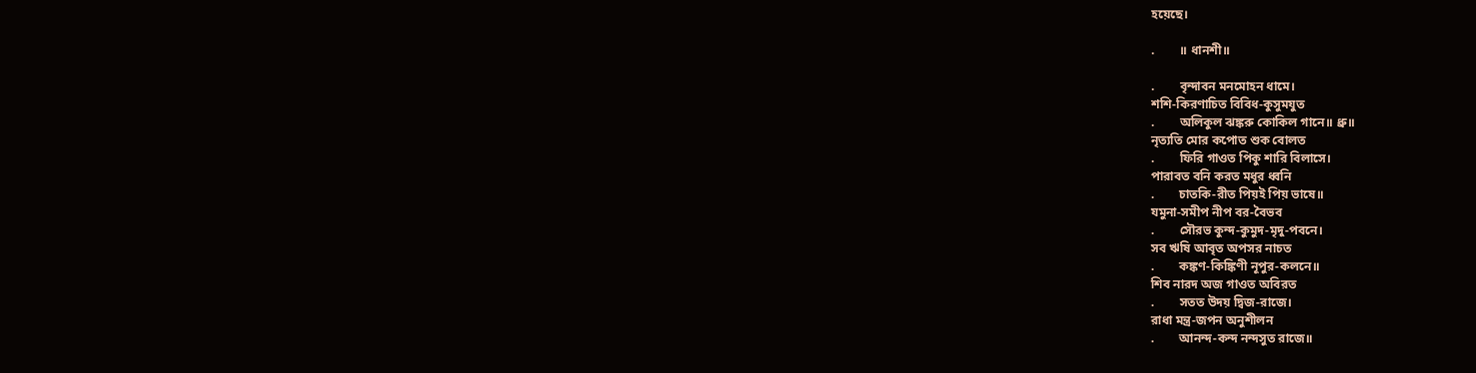হয়েছে।

.        ॥ ধানশী॥

.        বৃন্দাবন মনমোহন ধামে।
শশি-কিরণাচিত বিবিধ-কুসুমযুত
.        অলিকুল ঝঙ্করু কোকিল গানে॥ ধ্রু॥
নৃত্যতি মোর কপোত শুক বোলত
.        ফিরি গাওত পিকু শারি বিলাসে।
পারাবত বনি করত মধুর ধ্বনি
.        চাতকি-রীত পিয়ই পিয় ভাষে॥
যমুনা-সমীপ নীপ বর-বৈভব
.        সৌরভ কুন্দ-কুমুদ-মৃদু-পবনে।
সব ঋষি আবৃত অপসর নাচত
.        কঙ্কণ-কিঙ্কিণী নূপুর-কলনে॥
শিব নারদ অজ গাওত অবিরত
.        সতত উদয় দ্বিজ-রাজে।
রাধা মন্ত্র-জপন অনুশীলন
.        আনন্দ-কন্দ নন্দসুত রাজে॥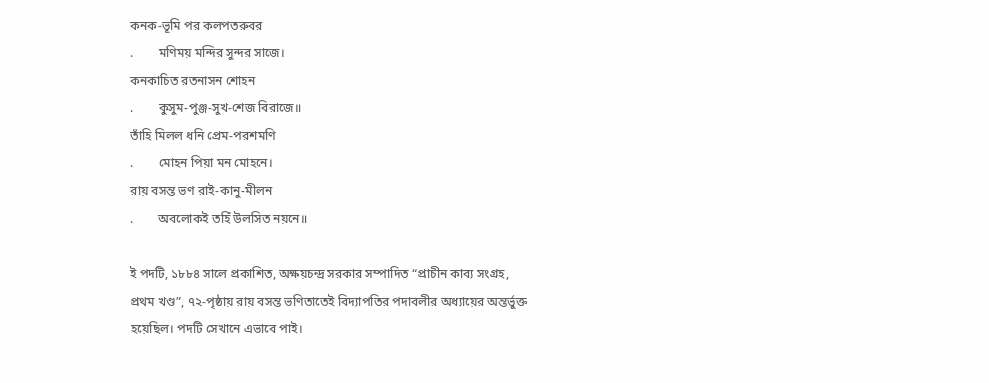কনক-ভূমি পর কলপতরুবর
.        মণিময় মন্দির সুন্দর সাজে।
কনকাচিত রতনাসন শোহন
.        কুসুম-পুঞ্জ-সুখ-শেজ বিরাজে॥
তাঁহি মিলল ধনি প্রেম-পরশমণি
.        মোহন পিয়া মন মোহনে।
রায় বসন্ত ভণ রাই-কানু-মীলন
.        অবলোকই তহিঁ উলসিত নয়নে॥

ই পদটি, ১৮৮৪ সালে প্রকাশিত, অক্ষয়চন্দ্র সরকার সম্পাদিত “প্রাচীন কাব্য সংগ্রহ,
প্রথম খণ্ড”, ৭২-পৃষ্ঠায় রায় বসন্ত ভণিতাতেই বিদ্যাপতির পদাবলীর অধ্যায়ের অন্তর্ভুক্ত
হয়েছিল। পদটি সেখানে এভাবে পাই।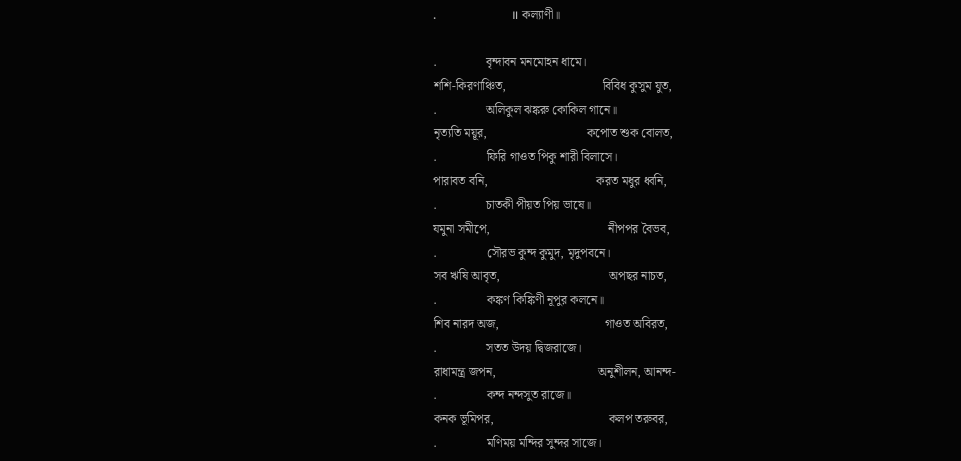.                        ॥ কল্যাণী॥

.                বৃন্দাবন মনমোহন ধামে।
শশি-কিরণাঞ্চিত,                               বিবিধ কুসুম যুত,
.                অলিকুল ঝঙ্করু কোকিল গানে॥
নৃত্যতি ময়ূর,                                কপোত শুক বোলত,
.                ফিরি গাওত পিকু শারী বিলাসে।
পারাবত বনি,                                   করত মধুর ধ্বনি,
.                চাতকী পীয়ত পিয় ভাষে॥
যমুনা সমীপে,                                      নীপপর বৈভব,
.                সৌরভ কুন্দ কুমুদ, মৃদুপবনে।
সব ঋষি আবৃত,                                   অপছর নাচত,
.                কঙ্কণ কিঙ্কিণী নূপুর কলনে॥
শিব নারদ অজ,                                  গাওত অবিরত,
.                সতত উদয় দ্বিজরাজে।
রাধামন্ত্র জপন,                                 অনুশীলন, আনন্দ-
.                কন্দ নন্দসুত রাজে॥
কনক ভূমিপর,                                     কলপ তরুবর,
.                মণিময় মন্দির সুন্দর সাজে।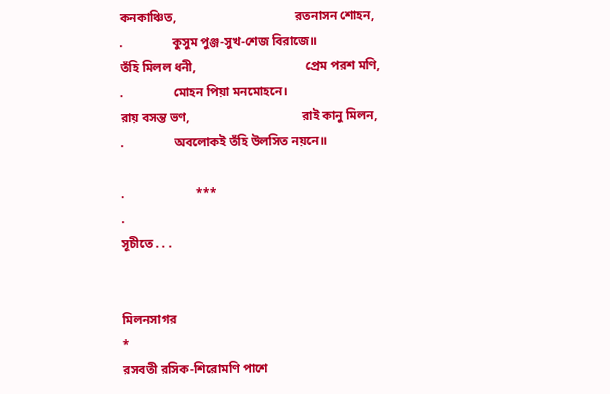কনকাঞ্চিত,                                      রতনাসন শোহন,
.                কুসুম পুঞ্জ-সুখ-শেজ বিরাজে॥
তঁহি মিলল ধনী,                                   প্রেম পরশ মণি,
.                মোহন পিয়া মনমোহনে।
রায় বসন্ত ভণ,                                    রাই কানু মিলন,
.                অবলোকই তঁহি উলসিত নয়নে॥

.                       ***
.
সূচীতে . . .


মিলনসাগর
*
রসবতী রসিক-শিরোমণি পাশে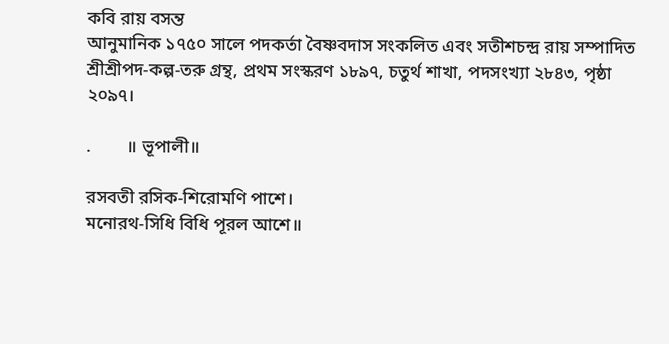কবি রায় বসন্ত
আনুমানিক ১৭৫০ সালে পদকর্তা বৈষ্ণবদাস সংকলিত এবং সতীশচন্দ্র রায় সম্পাদিত
শ্রীশ্রীপদ-কল্প-তরু গ্রন্থ, প্রথম সংস্করণ ১৮৯৭, চতুর্থ শাখা, পদসংখ্যা ২৮৪৩, পৃষ্ঠা ২০৯৭।

.        ॥ ভূপালী॥

রসবতী রসিক-শিরোমণি পাশে।
মনোরথ-সিধি বিধি পূরল আশে॥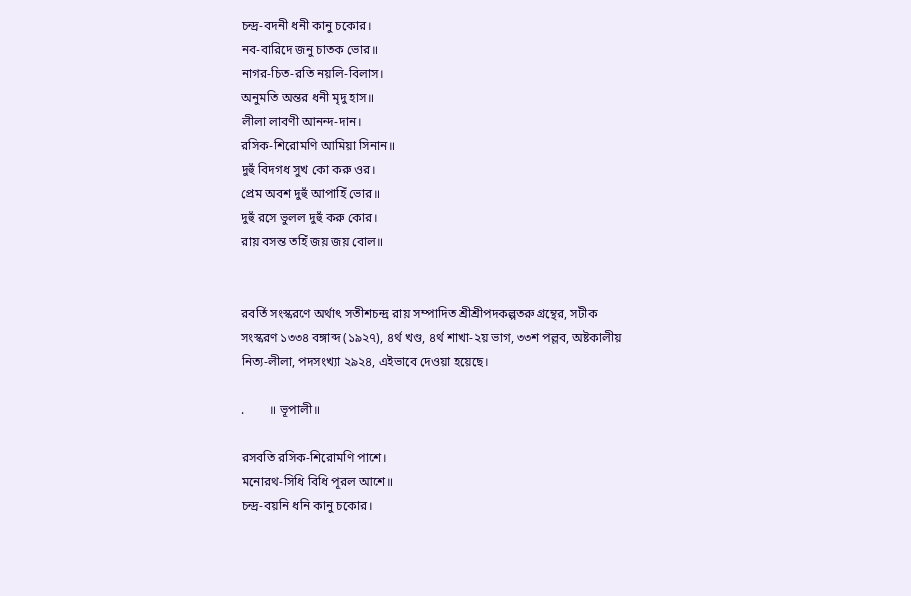চন্দ্র-বদনী ধনী কানু চকোর।
নব-বারিদে জনু চাতক ভোর॥
নাগর-চিত-রতি নয়লি-বিলাস।
অনুমতি অন্তর ধনী মৃদু হাস॥
লীলা লাবণী আনন্দ-দান।
রসিক-শিরোমণি আমিয়া সিনান॥
দুহুঁ বিদগধ সুখ কো করু ওর।
প্রেম অবশ দুহুঁ আপাহিঁ ভোর॥
দুহুঁ রসে ভুলল দুহুঁ করু কোর।
রায় বসন্ত তহিঁ জয় জয় বোল॥


রবর্তি সংস্করণে অর্থাৎ সতীশচন্দ্র রায় সম্পাদিত শ্রীশ্রীপদকল্পতরু গ্রন্থের, সটীক
সংস্করণ ১৩৩৪ বঙ্গাব্দ (১৯২৭), ৪র্থ খণ্ড, ৪র্থ শাখা-২য় ভাগ, ৩৩শ পল্লব, অষ্টকালীয়
নিত্য-লীলা, পদসংখ্যা ২৯২৪, এইভাবে দেওয়া হয়েছে।

.        ॥ ভূপালী॥

রসবতি রসিক-শিরোমণি পাশে।
মনোরথ-সিধি বিধি পূরল আশে॥
চন্দ্র-বয়নি ধনি কানু চকোর।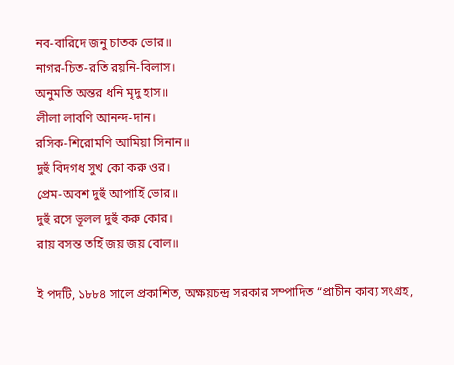নব-বারিদে জনু চাতক ভোর॥
নাগর-চিত-রতি রয়নি-বিলাস।
অনুমতি অন্তর ধনি মৃদু হাস॥
লীলা লাবণি আনন্দ-দান।
রসিক-শিরোমণি আমিয়া সিনান॥
দুহুঁ বিদগধ সুখ কো করু ওর।
প্রেম-অবশ দুহুঁ আপাহিঁ ভোর॥
দুহুঁ রসে ভূলল দুহুঁ করু কোর।
রায় বসন্ত তহিঁ জয় জয় বোল॥

ই পদটি, ১৮৮৪ সালে প্রকাশিত, অক্ষয়চন্দ্র সরকার সম্পাদিত “প্রাচীন কাব্য সংগ্রহ,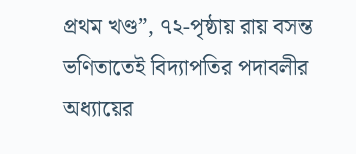প্রথম খণ্ড”, ৭২-পৃষ্ঠায় রায় বসন্ত ভণিতাতেই বিদ্যাপতির পদাবলীর অধ্যায়ের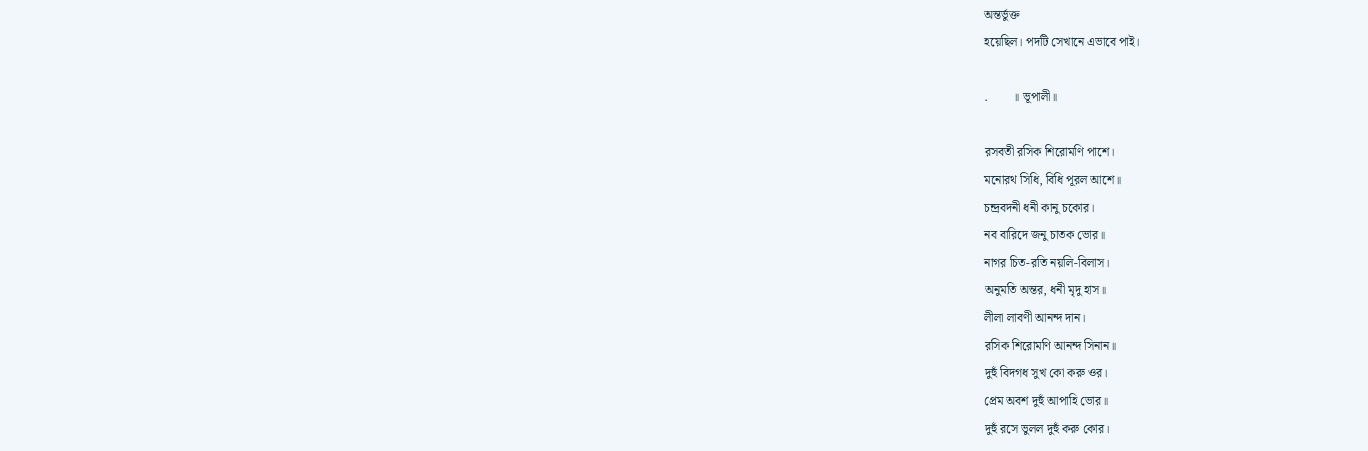অন্তর্ভুক্ত
হয়েছিল। পদটি সেখানে এভাবে পাই।

.        ॥ ভূপালী॥

রসবতী রসিক শিরোমণি পাশে।
মনোরথ সিধি, বিধি পূরল আশে॥
চন্দ্রবদনী ধনী কানু চকোর।
নব বারিদে জনু চাতক ভোর॥
নাগর চিত-রতি নয়লি-বিলাস।
অনুমতি অন্তর, ধনী মৃদু হাস॥
লীলা লাবণী আনন্দ দান।
রসিক শিরোমণি আনন্দ সিনান॥
দুহুঁ বিদগধ সুখ কো করু ওর।
প্রেম অবশ দুহুঁ আপাহি ভোর॥
দুহুঁ রসে ভুলল দুহুঁ করু কোর।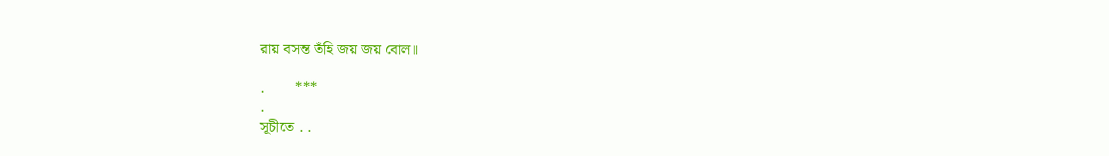রায় বসন্ত তঁহি জয় জয় বোল॥

.        ***
.
সূচীতে . .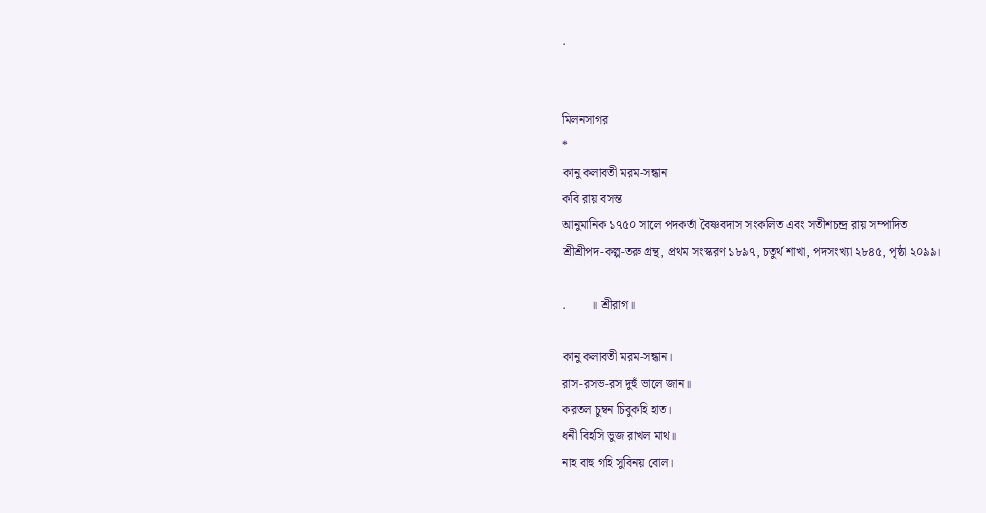.


মিলনসাগর
*
কানু কলাবতী মরম-সন্ধান
কবি রায় বসন্ত
আনুমানিক ১৭৫০ সালে পদকর্তা বৈষ্ণবদাস সংকলিত এবং সতীশচন্দ্র রায় সম্পাদিত
শ্রীশ্রীপদ-কল্প-তরু গ্রন্থ, প্রথম সংস্করণ ১৮৯৭, চতুর্থ শাখা, পদসংখ্যা ২৮৪৫, পৃষ্ঠা ২০৯৯।

.        ॥ শ্রীরাগ॥

কানু কলাবতী মরম-সন্ধান।
রাস-রসভ-রস দুহুঁ ভালে জান॥
করতল চুম্বন চিবুকহি হাত।
ধনী বিহসি ভুজ রাখল মাথ॥
নাহ বাহু গহি সুবিনয় বোল।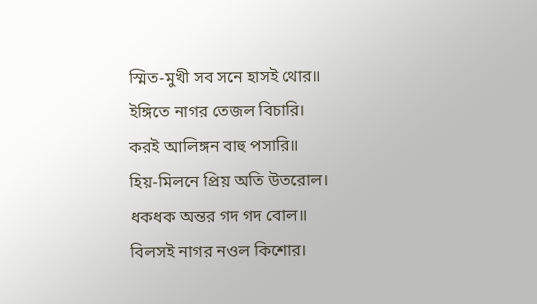স্মিত-মুখী সব সনে হাসই থোর॥
ইঙ্গিতে নাগর তেজল বিচারি।
করই আলিঙ্গন বাহু পসারি॥
হিয়-মিলনে প্রিয় অতি উতরোল।
ধকধক অন্তর গদ গদ বোল॥
বিলসই নাগর নওল কিশোর।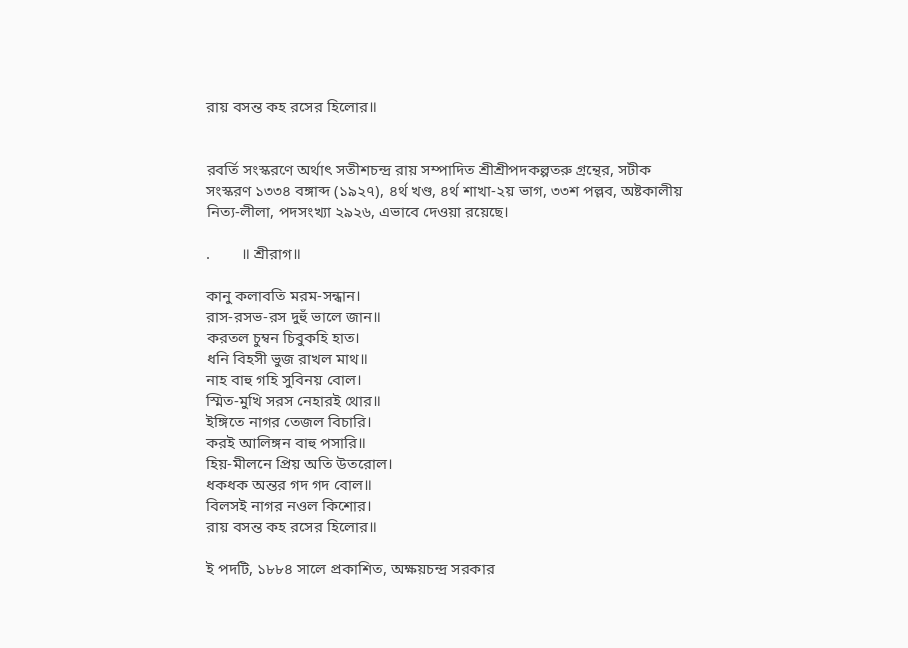রায় বসন্ত কহ রসের হিলোর॥


রবর্তি সংস্করণে অর্থাৎ সতীশচন্দ্র রায় সম্পাদিত শ্রীশ্রীপদকল্পতরু গ্রন্থের, সটীক
সংস্করণ ১৩৩৪ বঙ্গাব্দ (১৯২৭), ৪র্থ খণ্ড, ৪র্থ শাখা-২য় ভাগ, ৩৩শ পল্লব, অষ্টকালীয়
নিত্য-লীলা, পদসংখ্যা ২৯২৬, এভাবে দেওয়া রয়েছে।

.        ॥ শ্রীরাগ॥

কানু কলাবতি মরম-সন্ধান।
রাস-রসভ-রস দুহুঁ ভালে জান॥
করতল চুম্বন চিবুকহি হাত।
ধনি বিহসী ভুজ রাখল মাথ॥
নাহ বাহু গহি সুবিনয় বোল।
স্মিত-মুখি সরস নেহারই থোর॥
ইঙ্গিতে নাগর তেজল বিচারি।
করই আলিঙ্গন বাহু পসারি॥
হিয়-মীলনে প্রিয় অতি উতরোল।
ধকধক অন্তর গদ গদ বোল॥
বিলসই নাগর নওল কিশোর।
রায় বসন্ত কহ রসের হিলোর॥

ই পদটি, ১৮৮৪ সালে প্রকাশিত, অক্ষয়চন্দ্র সরকার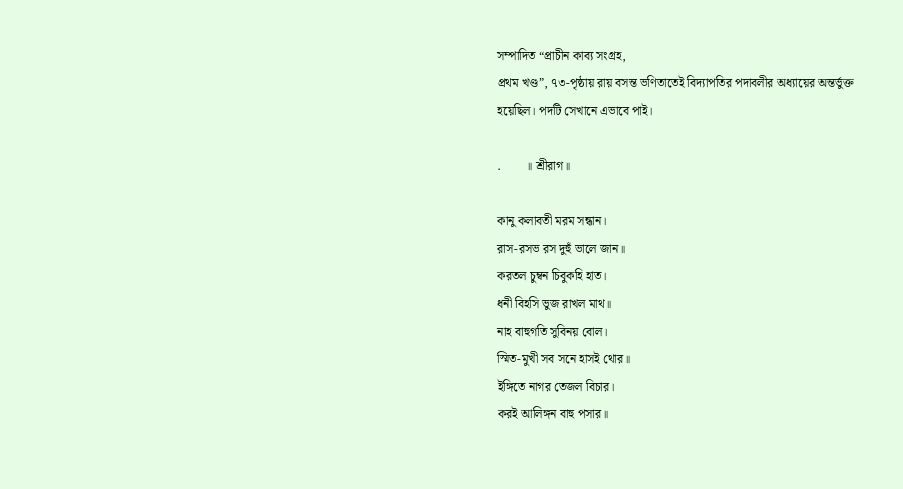সম্পাদিত “প্রাচীন কাব্য সংগ্রহ,
প্রথম খণ্ড”, ৭৩-পৃষ্ঠায় রায় বসন্ত ভণিতাতেই বিদ্যাপতির পদাবলীর অধ্যায়ের অন্তর্ভুক্ত
হয়েছিল। পদটি সেখানে এভাবে পাই।

.        ॥ শ্রীরাগ॥

কানু কলাবতী মরম সন্ধান।
রাস-রসভ রস দুহুঁ ভালে জান॥
করতল চুম্বন চিবুকহি হাত।
ধনী বিহসি ভুজ রাখল মাথ॥
নাহ বাহুগতি সুবিনয় বোল।
স্মিত-মুখী সব সনে হাসই থোর॥
ইঙ্গিতে নাগর তেজল বিচার।
করই আলিঙ্গন বাহু পসার॥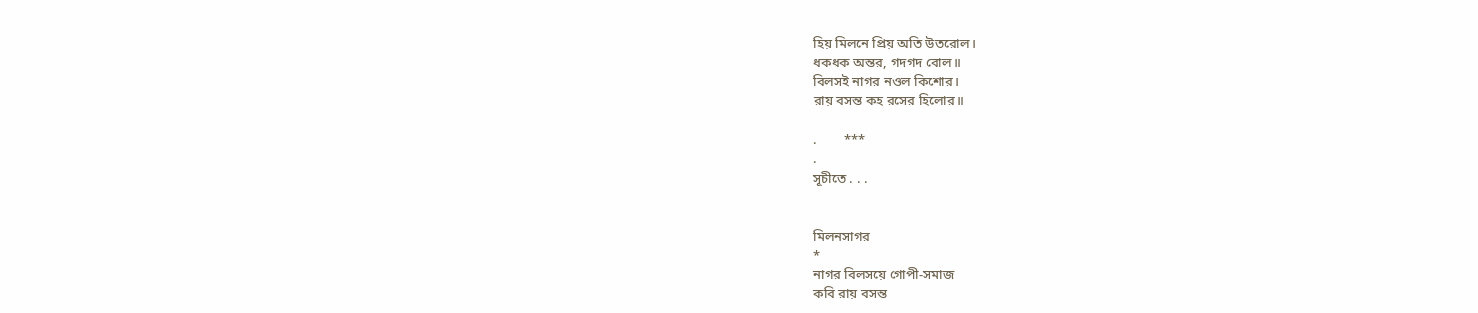হিয় মিলনে প্রিয় অতি উতরোল।
ধকধক অন্তর, গদগদ বোল॥
বিলসই নাগর নওল কিশোর।
রায় বসন্ত কহ রসের হিলোর॥

.        ***
.
সূচীতে . . .


মিলনসাগর
*
নাগর বিলসয়ে গোপী-সমাজ
কবি রায় বসন্ত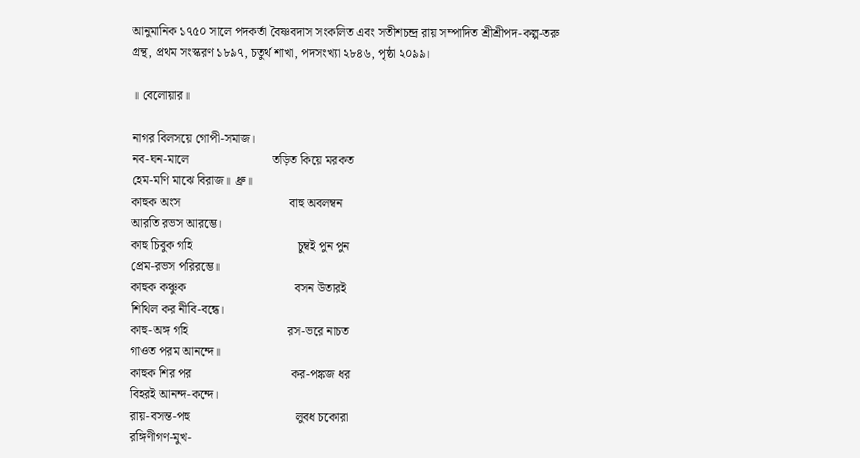আনুমানিক ১৭৫০ সালে পদকর্তা বৈষ্ণবদাস সংকলিত এবং সতীশচন্দ্র রায় সম্পাদিত শ্রীশ্রীপদ-কল্প-তরু
গ্রন্থ, প্রথম সংস্করণ ১৮৯৭, চতুর্থ শাখা, পদসংখ্যা ২৮৪৬, পৃষ্ঠা ২০৯৯।

॥ বেলোয়ার॥

নাগর বিলসয়ে গোপী-সমাজ।
নব-ঘন-মালে                           তড়িত কিয়ে মরকত
হেম-মণি মাঝে বিরাজ॥ ধ্রু॥
কাহুক অংস                                   বাহু অবলম্বন
আরতি রভস আরম্ভে।
কাহু চিবুক গহি                                  চুম্বই পুন পুন
প্রেম-রভস পরিরম্ভে॥
কাহুক কঞ্চুক                                   বসন উতারই
শিথিল কর নীবি-বন্ধে।
কাহু-অঙ্গ গহি                                রস-ভরে নাচত
গাওত পরম আনন্দে॥
কাহুক শির পর                                কর-পঙ্কজ ধর
বিহরই আনন্দ-কন্দে।
রায়-বসন্ত-পহু                                  লুবধ চকোরা
রঙ্গিণীগণ-মুখ-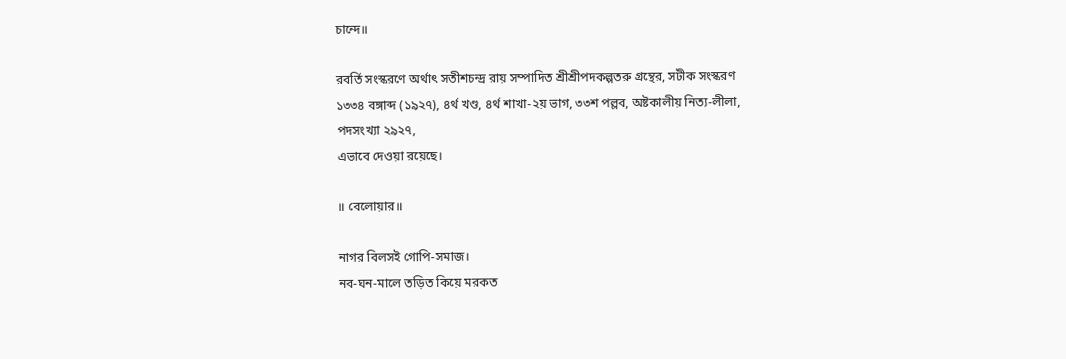চান্দে॥

রবর্তি সংস্করণে অর্থাৎ সতীশচন্দ্র রায় সম্পাদিত শ্রীশ্রীপদকল্পতরু গ্রন্থের, সটীক সংস্করণ
১৩৩৪ বঙ্গাব্দ (১৯২৭), ৪র্থ খণ্ড, ৪র্থ শাখা-২য় ভাগ, ৩৩শ পল্লব, অষ্টকালীয় নিত্য-লীলা, পদসংখ্যা ২৯২৭,
এভাবে দেওয়া রয়েছে।

॥ বেলোয়ার॥

নাগর বিলসই গোপি-সমাজ।
নব-ঘন-মালে তড়িত কিয়ে মরকত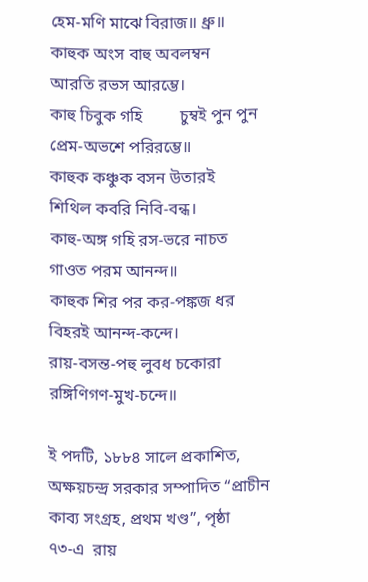হেম-মণি মাঝে বিরাজ॥ ধ্রু॥
কাহুক অংস বাহু অবলম্বন
আরতি রভস আরম্ভে।
কাহু চিবুক গহি         চুম্বই পুন পুন
প্রেম-অভশে পরিরম্ভে॥
কাহুক কঞ্চুক বসন উতারই
শিথিল কবরি নিবি-বন্ধ।
কাহু-অঙ্গ গহি রস-ভরে নাচত
গাওত পরম আনন্দ॥
কাহুক শির পর কর-পঙ্কজ ধর
বিহরই আনন্দ-কন্দে।
রায়-বসন্ত-পহু লুবধ চকোরা
রঙ্গিণিগণ-মুখ-চন্দে॥

ই পদটি, ১৮৮৪ সালে প্রকাশিত, অক্ষয়চন্দ্র সরকার সম্পাদিত “প্রাচীন কাব্য সংগ্রহ, প্রথম খণ্ড”, পৃষ্ঠা
৭৩-এ  রায়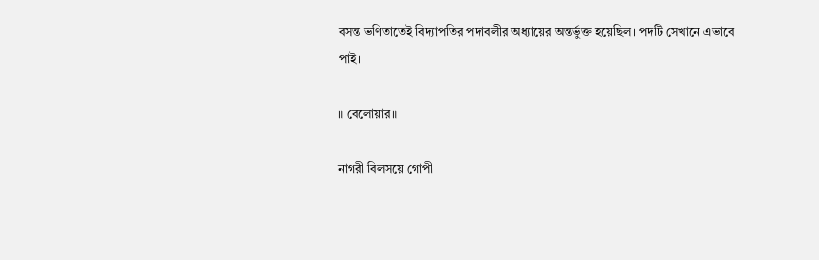বসন্ত ভণিতাতেই বিদ্যাপতির পদাবলীর অধ্যায়ের অন্তর্ভুক্ত হয়েছিল। পদটি সেখানে এভাবে
পাই।

॥ বেলোয়ার॥

নাগরী বিলসয়ে গোপী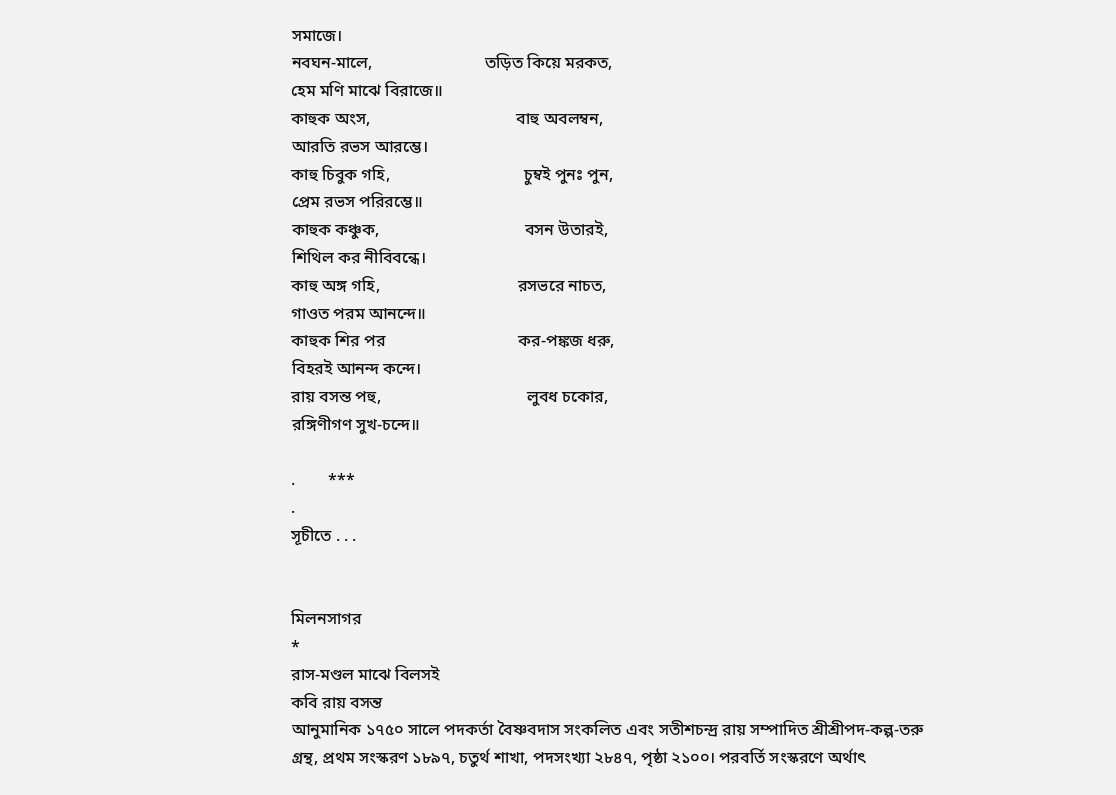সমাজে।
নবঘন-মালে,                           তড়িত কিয়ে মরকত,
হেম মণি মাঝে বিরাজে॥
কাহুক অংস,                                   বাহু অবলম্বন,
আরতি রভস আরম্ভে।
কাহু চিবুক গহি,                                চুম্বই পুনঃ পুন,
প্রেম রভস পরিরম্ভে॥
কাহুক কঞ্চুক,                                   বসন উতারই,
শিথিল কর নীবিবন্ধে।
কাহু অঙ্গ গহি,                                 রসভরে নাচত,
গাওত পরম আনন্দে॥
কাহুক শির পর                                কর-পঙ্কজ ধরু,
বিহরই আনন্দ কন্দে।
রায় বসন্ত পহু,                                   লুবধ চকোর,
রঙ্গিণীগণ সুখ-চন্দে॥

.        ***
.
সূচীতে . . .


মিলনসাগর
*
রাস-মণ্ডল মাঝে বিলসই
কবি রায় বসন্ত
আনুমানিক ১৭৫০ সালে পদকর্তা বৈষ্ণবদাস সংকলিত এবং সতীশচন্দ্র রায় সম্পাদিত শ্রীশ্রীপদ-কল্প-তরু
গ্রন্থ, প্রথম সংস্করণ ১৮৯৭, চতুর্থ শাখা, পদসংখ্যা ২৮৪৭, পৃষ্ঠা ২১০০। পরবর্তি সংস্করণে অর্থাৎ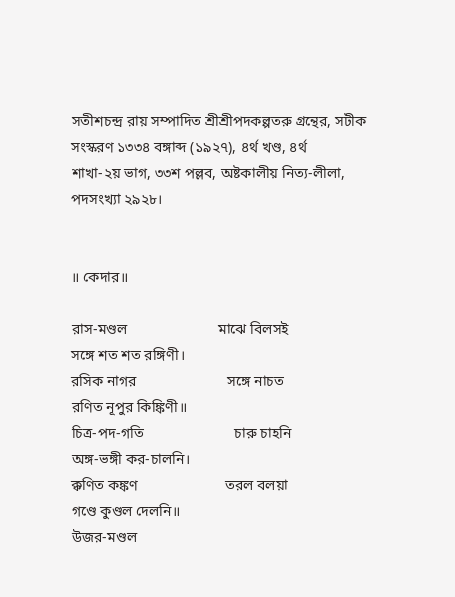সতীশচন্দ্র রায় সম্পাদিত শ্রীশ্রীপদকল্পতরু গ্রন্থের, সটীক সংস্করণ ১৩৩৪ বঙ্গাব্দ (১৯২৭), ৪র্থ খণ্ড, ৪র্থ
শাখা-২য় ভাগ, ৩৩শ পল্লব, অষ্টকালীয় নিত্য-লীলা, পদসংখ্যা ২৯২৮।


॥ কেদার॥

রাস-মণ্ডল                         মাঝে বিলসই
সঙ্গে শত শত রঙ্গিণী।
রসিক নাগর                         সঙ্গে নাচত
রণিত নূপুর কিঙ্কিণী॥
চিত্র-পদ-গতি                         চারু চাহনি
অঙ্গ-ভঙ্গী কর-চালনি।
ক্কণিত কঙ্কণ                        তরল বলয়া
গণ্ডে কুণ্ডল দেলনি॥
উজর-মণ্ডল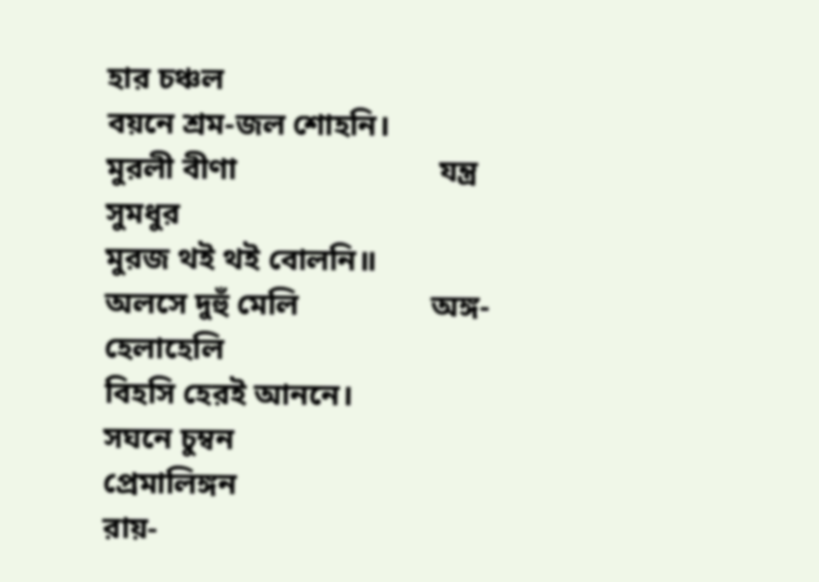হার চঞ্চল
বয়নে শ্রম-জল শোহনি।
মুরলী বীণা                          যন্ত্র সুমধুর
মুরজ থই থই বোলনি॥
অলসে দুহুঁ মেলি                 অঙ্গ-হেলাহেলি
বিহসি হেরই আননে।
সঘনে চুম্বন                          প্রেমালিঙ্গন
রায়-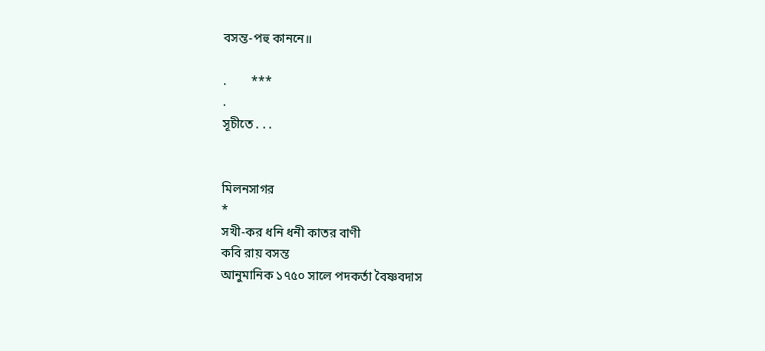বসন্ত-পহু কাননে॥

.        ***
.
সূচীতে . . .


মিলনসাগর
*
সখী-কর ধনি ধনী কাতর বাণী
কবি রায় বসন্ত
আনুমানিক ১৭৫০ সালে পদকর্তা বৈষ্ণবদাস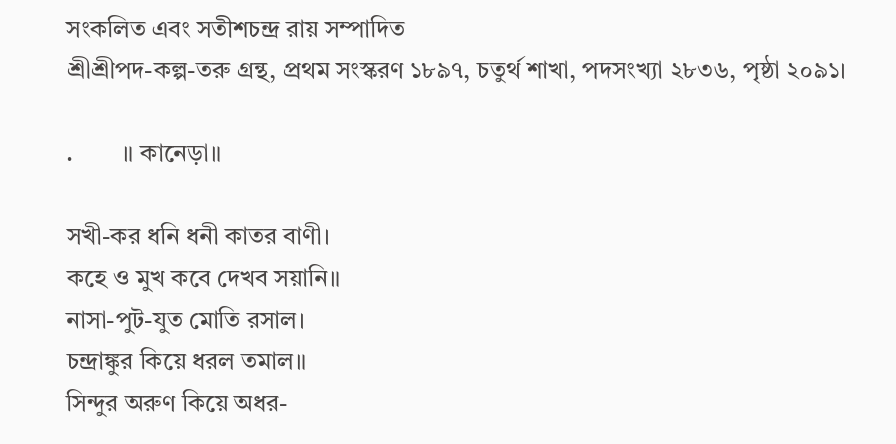সংকলিত এবং সতীশচন্দ্র রায় সম্পাদিত
শ্রীশ্রীপদ-কল্প-তরু গ্রন্থ, প্রথম সংস্করণ ১৮৯৭, চতুর্থ শাখা, পদসংখ্যা ২৮৩৬, পৃষ্ঠা ২০৯১।

.        ॥ কানেড়া॥

সখী-কর ধনি ধনী কাতর বাণী।
কহে ও মুখ কবে দেখব সয়ানি॥
নাসা-পুট-যুত মোতি রসাল।
চন্দ্রাঙ্কুর কিয়ে ধরল তমাল॥
সিন্দুর অরুণ কিয়ে অধর-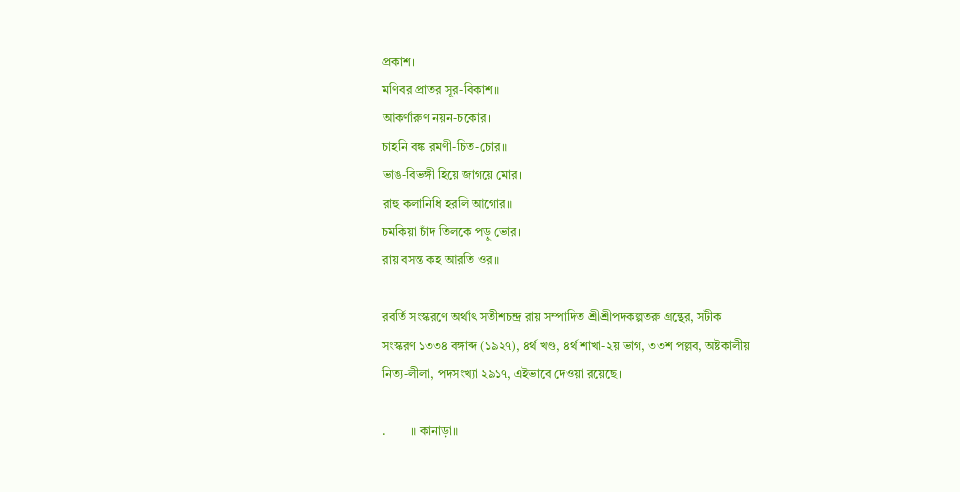প্রকাশ।
মণিবর প্রাতর সূর-বিকাশ॥
আকর্ণারুণ নয়ন-চকোর।
চাহনি বঙ্ক রমণী-চিত-চোর॥
ভাঙ-বিভঙ্গী হিয়ে জাগয়ে মোর।
রাহু কলানিধি হরলি আগোর॥
চমকিয়া চাঁদ তিলকে পড়ু ভোর।
রায় বসন্ত কহ আরতি ওর॥

রবর্তি সংস্করণে অর্থাৎ সতীশচন্দ্র রায় সম্পাদিত শ্রীশ্রীপদকল্পতরু গ্রন্থের, সটীক
সংস্করণ ১৩৩৪ বঙ্গাব্দ (১৯২৭), ৪র্থ খণ্ড, ৪র্থ শাখা-২য় ভাগ, ৩৩শ পল্লব, অষ্টকালীয়
নিত্য-লীলা, পদসংখ্যা ২৯১৭, এইভাবে দেওয়া রয়েছে।

.        ॥ কানাড়া॥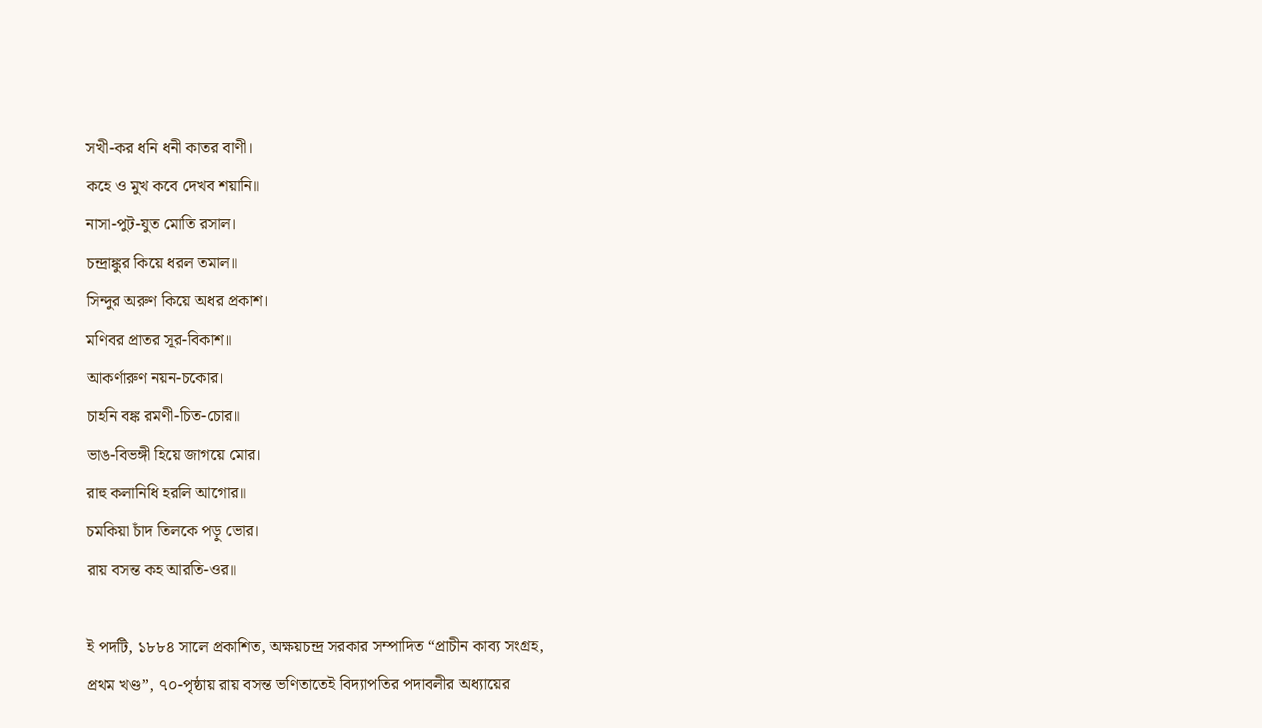সখী-কর ধনি ধনী কাতর বাণী।
কহে ও মুখ কবে দেখব শয়ানি॥
নাসা-পুট-যুত মোতি রসাল।
চন্দ্রাঙ্কুর কিয়ে ধরল তমাল॥
সিন্দুর অরুণ কিয়ে অধর প্রকাশ।
মণিবর প্রাতর সূর-বিকাশ॥
আকর্ণারুণ নয়ন-চকোর।
চাহনি বঙ্ক রমণী-চিত-চোর॥
ভাঙ-বিভঙ্গী হিয়ে জাগয়ে মোর।
রাহু কলানিধি হরলি আগোর॥
চমকিয়া চাঁদ তিলকে পড়ু ভোর।
রায় বসন্ত কহ আরতি-ওর॥

ই পদটি, ১৮৮৪ সালে প্রকাশিত, অক্ষয়চন্দ্র সরকার সম্পাদিত “প্রাচীন কাব্য সংগ্রহ,
প্রথম খণ্ড”, ৭০-পৃষ্ঠায় রায় বসন্ত ভণিতাতেই বিদ্যাপতির পদাবলীর অধ্যায়ের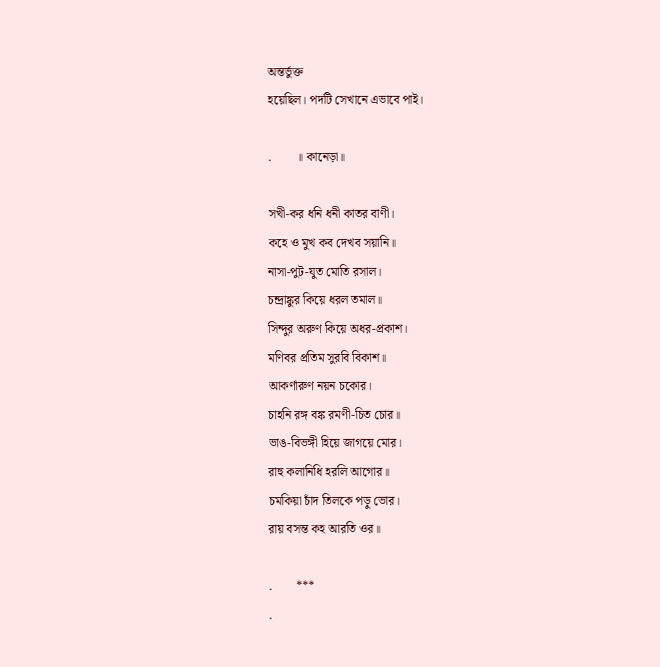অন্তর্ভুক্ত
হয়েছিল। পদটি সেখানে এভাবে পাই।

.        ॥ কানেড়া॥

সখী-কর ধনি ধনী কাতর বাণী।
কহে ও মুখ কব দেখব সয়ানি॥
নাসা-পুট-যুত মোতি রসাল।
চন্দ্রাঙ্কুর কিয়ে ধরল তমাল॥
সিন্দুর অরুণ কিয়ে অধর-প্রকাশ।
মণিবর প্রতিম সুরবি বিকাশ॥
আকর্ণারুণ নয়ন চকোর।
চাহনি রঙ্গ বঙ্ক রমণী-চিত চোর॥
ভাঙ-বিভঙ্গী হিয়ে জাগয়ে মোর।
রাহু কলানিধি হরলি আগোর॥
চমকিয়া চাঁদ তিলকে পড়ু ভোর।
রায় বসন্ত কহ আরতি ওর॥

.        ***
.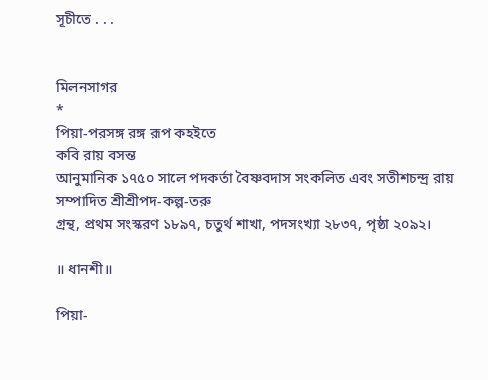সূচীতে . . .


মিলনসাগর
*
পিয়া-পরসঙ্গ রঙ্গ রূপ কহইতে
কবি রায় বসন্ত
আনুমানিক ১৭৫০ সালে পদকর্তা বৈষ্ণবদাস সংকলিত এবং সতীশচন্দ্র রায় সম্পাদিত শ্রীশ্রীপদ-কল্প-তরু
গ্রন্থ, প্রথম সংস্করণ ১৮৯৭, চতুর্থ শাখা, পদসংখ্যা ২৮৩৭, পৃষ্ঠা ২০৯২।

॥ ধানশী॥

পিয়া-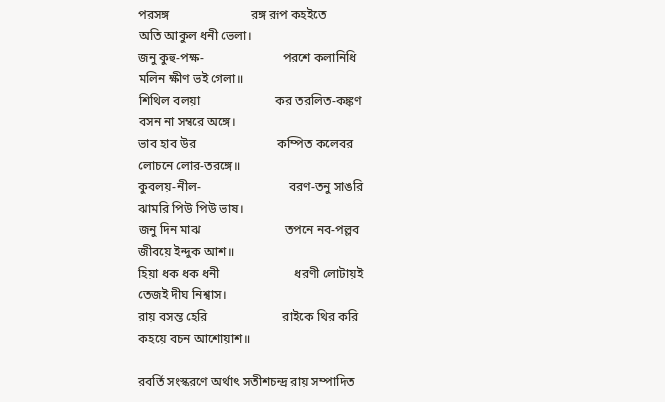পরসঙ্গ                          রঙ্গ রূপ কহইতে
অতি আকুল ধনী ভেলা।
জনু কুহু-পক্ষ-                         পরশে কলানিধি
মলিন ক্ষীণ ভই গেলা॥
শিথিল বলয়া                        কর তরলিত-কঙ্কণ
বসন না সম্বরে অঙ্গে।
ভাব হাব উর                          কম্পিত কলেবর
লোচনে লোর-তরঙ্গে॥
কুবলয়-নীল-                            বরণ-তনু সাঙরি
ঝামরি পিউ পিউ ভাষ।
জনু দিন মাঝ                           তপনে নব-পল্লব
জীবয়ে ইন্দুক আশ॥
হিয়া ধক ধক ধনী                        ধরণী লোটায়ই
তেজই দীঘ নিশ্বাস।
রায় বসন্ত হেরি                        রাইকে থির করি
কহয়ে বচন আশোয়াশ॥

রবর্তি সংস্করণে অর্থাৎ সতীশচন্দ্র রায় সম্পাদিত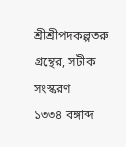শ্রীশ্রীপদকল্পতরু গ্রন্থের, সটীক সংস্করণ
১৩৩৪ বঙ্গাব্দ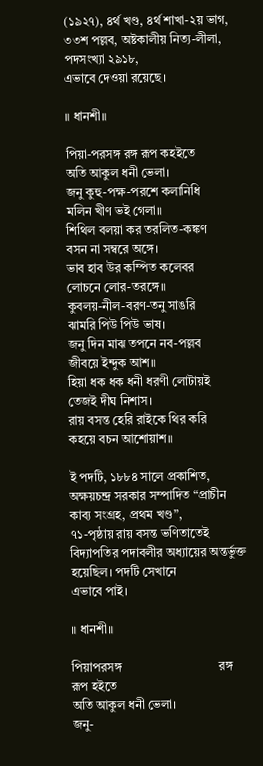(১৯২৭), ৪র্থ খণ্ড, ৪র্থ শাখা-২য় ভাগ, ৩৩শ পল্লব, অষ্টকালীয় নিত্য-লীলা, পদসংখ্যা ২৯১৮,
এভাবে দেওয়া রয়েছে।

॥ ধানশী॥

পিয়া-পরসঙ্গ রঙ্গ রূপ কহইতে
অতি আকুল ধনী ভেলা।
জনু কুহু-পক্ষ-পরশে কলানিধি
মলিন খীণ ভই গেলা॥
শিথিল বলয়া কর তরলিত-কঙ্কণ
বসন না সম্বরে অঙ্গে।
ভাব হাব উর কম্পিত কলেবর
লোচনে লোর-তরঙ্গে॥
কুবলয়-নীল-বরণ-তনু সাঙরি
ঝামরি পিউ পিউ ভাষ।
জনু দিন মাঝ তপনে নব-পল্লব
জীবয়ে ইন্দুক আশ॥
হিয়া ধক ধক ধনী ধরণী লোটায়ই
তেজই দীঘ নিশাস।
রায় বসন্ত হেরি রাইকে থির করি
কহয়ে বচন আশোয়াশ॥

ই পদটি, ১৮৮৪ সালে প্রকাশিত, অক্ষয়চন্দ্র সরকার সম্পাদিত “প্রাচীন কাব্য সংগ্রহ, প্রথম খণ্ড”,
৭১-পৃষ্ঠায় রায় বসন্ত ভণিতাতেই বিদ্যাপতির পদাবলীর অধ্যায়ের অন্তর্ভুক্ত হয়েছিল। পদটি সেখানে
এভাবে পাই।

॥ ধানশী॥

পিয়াপরসঙ্গ                               রঙ্গ রূপ হইতে
অতি আকুল ধনী ভেলা।
জনু-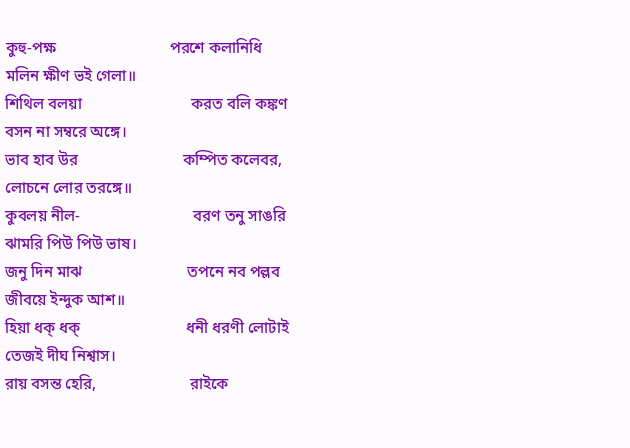কুহু-পক্ষ                             পরশে কলানিধি
মলিন ক্ষীণ ভই গেলা॥
শিথিল বলয়া                            করত বলি কঙ্কণ
বসন না সম্বরে অঙ্গে।
ভাব হাব উর                           কম্পিত কলেবর,
লোচনে লোর তরঙ্গে॥
কুবলয় নীল-                             বরণ তনু সাঙরি
ঝামরি পিউ পিউ ভাষ।
জনু দিন মাঝ                           তপনে নব পল্লব
জীবয়ে ইন্দুক আশ॥
হিয়া ধক্ ধক্                           ধনী ধরণী লোটাই
তেজই দীঘ নিশ্বাস।
রায় বসন্ত হেরি,                        রাইকে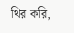থির করি,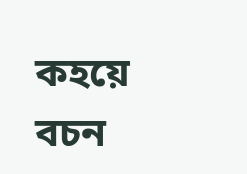কহয়ে বচন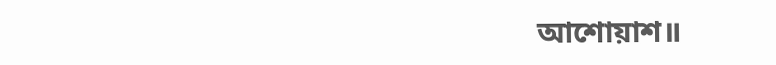আশোয়াশ॥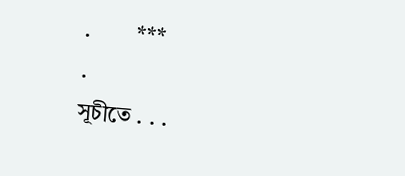.        ***
.
সূচীতে . . .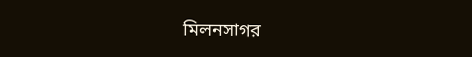মিলনসাগর